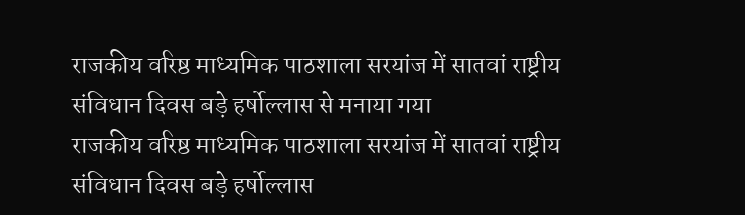राजकीय वरिष्ठ माध्यमिक पाठशाला सरयांज में सातवां राष्ट्रीय संविधान दिवस बड़े हर्षोल्लास से मनाया गया
राजकीय वरिष्ठ माध्यमिक पाठशाला सरयांज में सातवां राष्ट्रीय संविधान दिवस बड़े हर्षोल्लास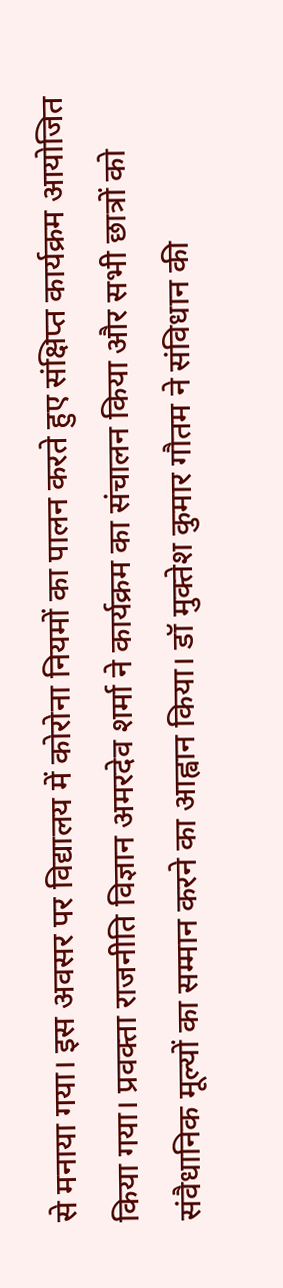से मनाया गया। इस अवसर पर विद्यालय में कोरोना नियमों का पालन करते हुए संक्षिप्त कार्यक्रम आयोजित किया गया। प्रवक्ता राजनीति विज्ञान अमरदेव शर्मा ने कार्यक्रम का संचालन किया और सभी छात्रों को संवैधानिक मूल्यों का सम्मान करने का आह्वान किया। डॉ मुक्तेश कुमार गौतम ने संविधान की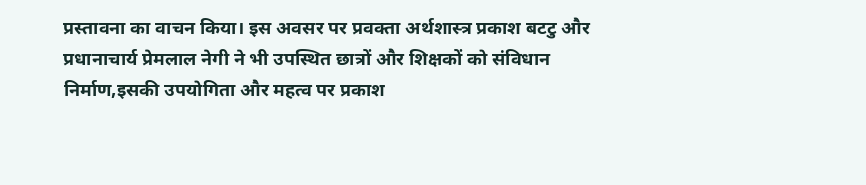प्रस्तावना का वाचन किया। इस अवसर पर प्रवक्ता अर्थशास्त्र प्रकाश बटटु और प्रधानाचार्य प्रेमलाल नेगी ने भी उपस्थित छात्रों और शिक्षकों को संविधान निर्माण,इसकी उपयोगिता और महत्व पर प्रकाश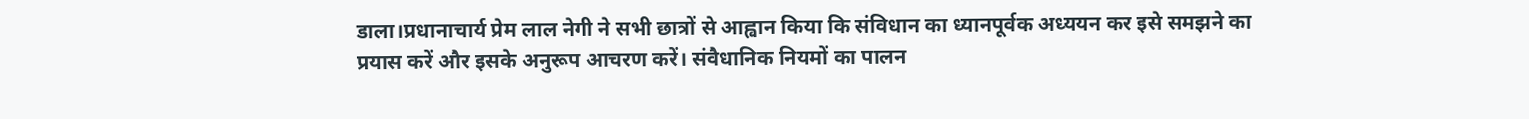डाला।प्रधानाचार्य प्रेम लाल नेगी ने सभी छात्रों से आह्वान किया कि संविधान का ध्यानपूर्वक अध्ययन कर इसे समझने का प्रयास करें और इसके अनुरूप आचरण करें। संवैधानिक नियमों का पालन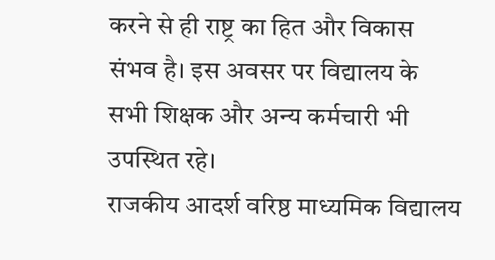करने से ही राष्ट्र का हित और विकास संभव है। इस अवसर पर विद्यालय के सभी शिक्षक और अन्य कर्मचारी भी उपस्थित रहे।
राजकीय आदर्श वरिष्ठ माध्यमिक विद्यालय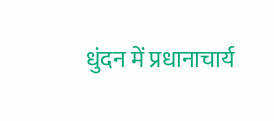धुंदन में प्रधानाचार्य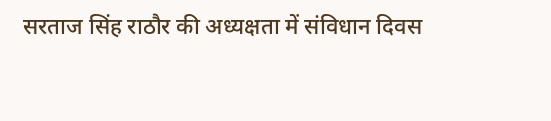सरताज सिंह राठौर की अध्यक्षता में संविधान दिवस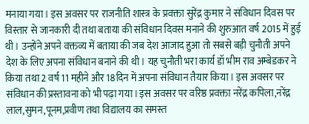मनाया गया। इस अवसर पर राजनीति शास्त्र के प्रवक्ता सुरेंद्र कुमार ने संविधान दिवस पर विस्तार से जानकारी दी तथा बताया की संविधान दिवस मनाने की शुरुआत वर्ष 2015 में हुई थी। उन्होंने अपने वक्तव्य में बताया की जब देश आजाद हुआ तो सबसे बड़ी चुनौती अपने देश के लिए अपना संविधान बनाने की थी। यह चुनौती भरा कार्य डॉ भीम राव अम्बेडकर ने किया तथा 2 वर्ष 11 महीने और 18दिन में अपना संविधान तैयार किया। इस अवसर पर संविधान की प्रस्तावना को भी पढ़ा गया।इस अवसर पर वरिष्ठ प्रवक्ता नरेंद्र कपिला,नरेंद्र लाल,सुमन,पूनम,प्रवीण तथा विद्यालय का समस्त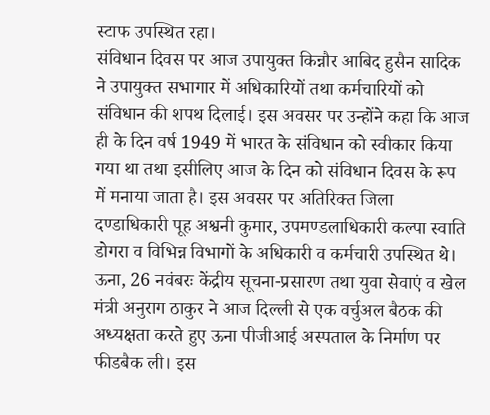स्टाफ उपस्थित रहा।
संविधान दिवस पर आज उपायुक्त किन्नौर आबिद हुसैन सादिक ने उपायुक्त सभागार में अधिकारियों तथा कर्मचारियों को संविधान की शपथ दिलाई। इस अवसर पर उन्होंने कहा कि आज ही के दिन वर्ष 1949 में भारत के संविधान को स्वीकार किया गया था तथा इसीलिए आज के दिन को संविधान दिवस के रूप में मनाया जाता है। इस अवसर पर अतिरिक्त जिला दण्डाधिकारी पूह अश्वनी कुमार, उपमण्डलाधिकारी कल्पा स्वाति डोगरा व विभिन्न विभागों के अधिकारी व कर्मचारी उपस्थित थे।
ऊना, 26 नवंबरः केंद्रीय सूचना-प्रसारण तथा युवा सेवाएं व खेल मंत्री अनुराग ठाकुर ने आज दिल्ली से एक वर्चुअल बैठक की अध्यक्षता करते हुए ऊना पीजीआई अस्पताल के निर्माण पर फीडबैक ली। इस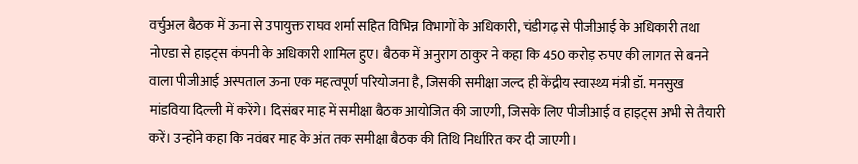वर्चुअल बैठक में ऊना से उपायुक्त राघव शर्मा सहित विभिन्न विभागों के अधिकारी, चंडीगढ़ से पीजीआई के अधिकारी तथा नोएडा से हाइट्स कंपनी के अधिकारी शामिल हुए। बैठक में अनुराग ठाकुर ने कहा कि 450 करोड़ रुपए की लागत से बनने वाला पीजीआई अस्पताल ऊना एक महत्वपूर्ण परियोजना है, जिसकी समीक्षा जल्द ही केंद्रीय स्वास्थ्य मंत्री डॉ. मनसुख मांडविया दिल्ली में करेंगे। दिसंबर माह में समीक्षा बैठक आयोजित की जाएगी, जिसके लिए पीजीआई व हाइट्स अभी से तैयारी करें। उन्होंने कहा कि नवंबर माह के अंत तक समीक्षा बैठक की तिथि निर्धारित कर दी जाएगी।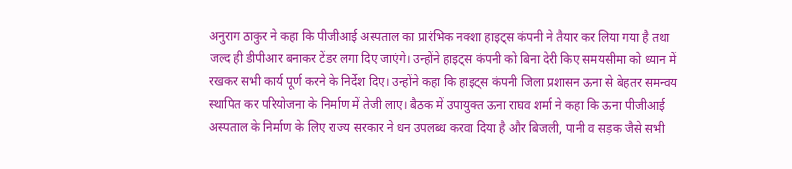अनुराग ठाकुर ने कहा कि पीजीआई अस्पताल का प्रारंभिक नक्शा हाइट्स कंपनी ने तैयार कर लिया गया है तथा जल्द ही डीपीआर बनाकर टेंडर लगा दिए जाएंगे। उन्होंने हाइट्स कंपनी को बिना देरी किए समयसीमा को ध्यान में रखकर सभी कार्य पूर्ण करने के निर्देश दिए। उन्होंने कहा कि हाइट्स कंपनी जिला प्रशासन ऊना से बेहतर समन्वय स्थापित कर परियोजना के निर्माण में तेजी लाए। बैठक में उपायुक्त ऊना राघव शर्मा ने कहा कि ऊना पीजीआई अस्पताल के निर्माण के लिए राज्य सरकार ने धन उपलब्ध करवा दिया है और बिजली, पानी व सड़क जैसे सभी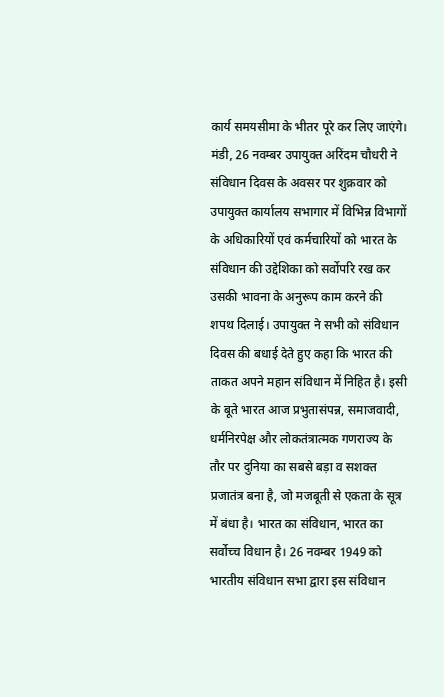कार्य समयसीमा के भीतर पूरे कर लिए जाएंगे।
मंडी, 26 नवम्बर उपायुक्त अरिंदम चौधरी ने संविधान दिवस के अवसर पर शुक्रवार को उपायुक्त कार्यालय सभागार में विभिन्न विभागों के अधिकारियों एवं कर्मचारियों को भारत के संविधान की उद्देशिका को सर्वोपरि रख कर उसकी भावना के अनुरूप काम करने की शपथ दिलाई। उपायुक्त ने सभी को संविधान दिवस की बधाई देते हुए कहा कि भारत की ताकत अपने महान संविधान में निहित है। इसी के बूते भारत आज प्रभुतासंपन्न, समाजवादी, धर्मनिरपेक्ष और लोकतंत्रात्मक गणराज्य के तौर पर दुनिया का सबसे बड़ा व सशक्त प्रजातंत्र बना है, जो मजबूती से एकता के सूत्र में बंधा है। भारत का संविधान, भारत का सर्वोच्च विधान है। 26 नवम्बर 1949 को भारतीय संविधान सभा द्वारा इस संविधान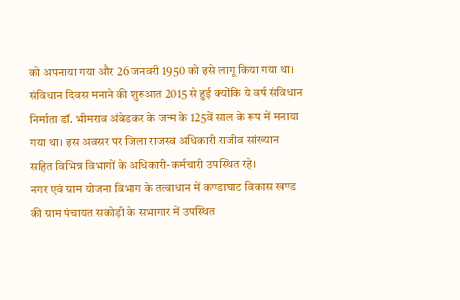को अपनाया गया और 26 जनवरी 1950 को इसे लागू किया गया था। संविधान दिवस मनाने की शुरुआत 2015 से हुई क्योंकि ये वर्ष संविधान निर्माता डॉ. भीमराव अंबेडकर के जन्म के 125वें साल के रूप में मनाया गया था। इस अवसर पर जिला राजस्व अधिकारी राजीव सांख्यान सहित विभिन्न विभागों के अधिकारी-कर्मचारी उपस्थित रहे।
नगर एवं ग्राम योजना विभाग के तत्वाधान में कण्डाघाट विकास खण्ड की ग्राम पंचायत सकोड़ी के सभागार में उपस्थित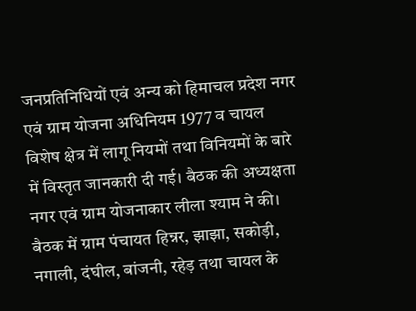जनप्रतिनिधियों एवं अन्य को हिमाचल प्रदेश नगर एवं ग्राम योजना अधिनियम 1977 व चायल विशेष क्षेत्र में लागू नियमों तथा विनियमों के बारे में विस्तृत जानकारी दी गई। बैठक की अध्यक्षता नगर एवं ग्राम योजनाकार लीला श्याम ने की। बैठक में ग्राम पंचायत हिन्नर, झाझा, सकोड़ी, नगाली, दंघील, बांजनी, रहेड़ तथा चायल के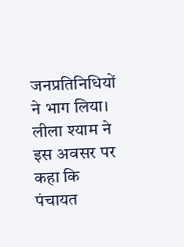जनप्रतिनिधियों ने भाग लिया। लीला श्याम ने इस अवसर पर कहा कि पंचायत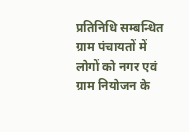प्रतिनिधि सम्बन्धित ग्राम पंचायतों में लोगों को नगर एवं ग्राम नियोजन के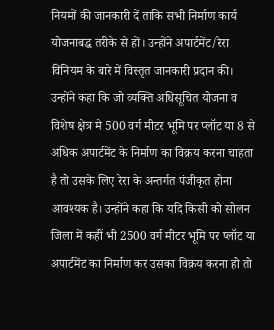नियमों की जानकारी दें ताकि सभी निर्माण कार्य योजनाबद्ध तरीके से हों। उन्होंने अपार्टमेंट/रेरा विनियम के बारे में विस्तृत जानकारी प्रदान की। उन्होंने कहा कि जो व्यक्ति अधिसूचित योजना व विशेष क्षेत्र मे 500 वर्ग मीटर भूमि पर प्लॉट या 8 से अधिक अपार्टमेंट के निर्माण का विक्रय करना चाहता है तो उसके लिए रेरा के अन्तर्गत पंजीकृत होना आवश्यक है। उन्होंने कहा कि यदि किसी को सोलन जिला में कहीं भी 2500 वर्ग मीटर भूमि पर प्लॉट या अपार्टमेंट का निर्माण कर उसका विक्रय करना हो तो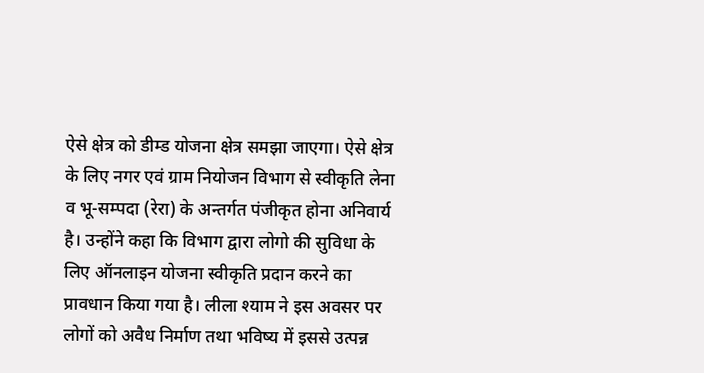ऐसे क्षेत्र को डीम्ड योजना क्षेत्र समझा जाएगा। ऐसे क्षेत्र के लिए नगर एवं ग्राम नियोजन विभाग से स्वीकृति लेना व भू-सम्पदा (रेरा) के अन्तर्गत पंजीकृत होना अनिवार्य है। उन्होंने कहा कि विभाग द्वारा लोगो की सुविधा के लिए ऑनलाइन योजना स्वीकृति प्रदान करने का प्रावधान किया गया है। लीला श्याम ने इस अवसर पर लोगों को अवैध निर्माण तथा भविष्य में इससे उत्पन्न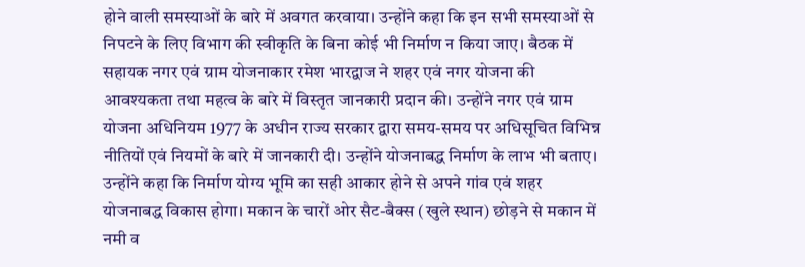होने वाली समस्याओं के बारे में अवगत करवाया। उन्होंने कहा कि इन सभी समस्याओं से निपटने के लिए विभाग की स्वीकृति के बिना कोई भी निर्माण न किया जाए। बैठक में सहायक नगर एवं ग्राम योजनाकार रमेश भारद्वाज ने शहर एवं नगर योजना की आवश्यकता तथा महत्व के बारे में विस्तृत जानकारी प्रदान की। उन्होंने नगर एवं ग्राम योजना अधिनियम 1977 के अधीन राज्य सरकार द्वारा समय-समय पर अधिसूचित विभिन्न नीतियों एवं नियमों के बारे में जानकारी दी। उन्होंने योजनाबद्ध निर्माण के लाभ भी बताए। उन्होंने कहा कि निर्माण योग्य भूमि का सही आकार होने से अपने गांव एवं शहर योजनाबद्ध विकास होगा। मकान के चारों ओर सैट-बैक्स (खुले स्थान) छोड़ने से मकान में नमी व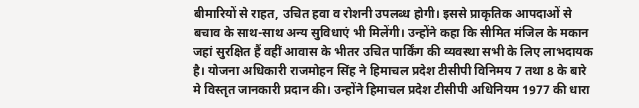बीमारियों से राहत, उचित हवा व रोशनी उपलब्ध होगी। इससे प्राकृतिक आपदाओं से बचाव के साथ-साथ अन्य सुविधाएं भी मिलेंगी। उन्होंने कहा कि सीमित मंजिल के मकान जहां सुरक्षित हैं वहीं आवास के भीतर उचित पार्किंग की व्यवस्था सभी के लिए लाभदायक है। योजना अधिकारी राजमोहन सिंह ने हिमाचल प्रदेश टीसीपी विनिमय 7 तथा 8 के बारे मे विस्तृत जानकारी प्रदान की। उन्होंने हिमाचल प्रदेश टीसीपी अधिनियम 1977 की धारा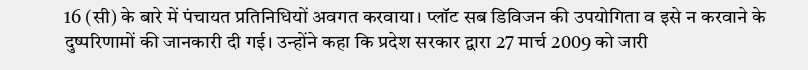16 (सी) के बारे में पंचायत प्रतिनिधियों अवगत करवाया। प्लॉट सब डिविजन की उपयोगिता व इसे न करवाने के दुष्परिणामों की जानकारी दी गई। उन्होंने कहा कि प्रदेश सरकार द्वारा 27 मार्च 2009 को जारी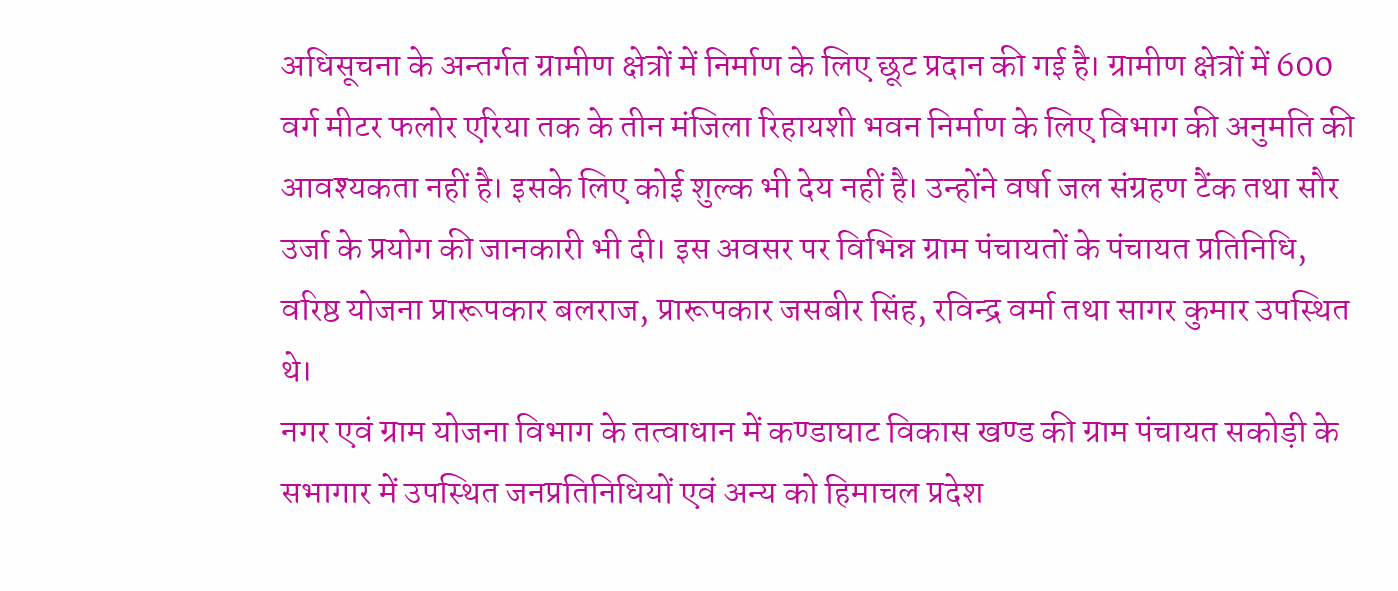अधिसूचना के अन्तर्गत ग्रामीण क्षेत्रों में निर्माण के लिए छूट प्रदान की गई है। ग्रामीण क्षेत्रों में 600 वर्ग मीटर फलोर एरिया तक के तीन मंजिला रिहायशी भवन निर्माण के लिए विभाग की अनुमति की आवश्यकता नहीं है। इसके लिए कोई शुल्क भी देय नहीं है। उन्होंने वर्षा जल संग्रहण टैंक तथा सौर उर्जा के प्रयोग की जानकारी भी दी। इस अवसर पर विभिन्न ग्राम पंचायतों के पंचायत प्रतिनिधि, वरिष्ठ योजना प्रारूपकार बलराज, प्रारूपकार जसबीर सिंह, रविन्द्र वर्मा तथा सागर कुमार उपस्थित थे।
नगर एवं ग्राम योजना विभाग के तत्वाधान में कण्डाघाट विकास खण्ड की ग्राम पंचायत सकोड़ी के सभागार में उपस्थित जनप्रतिनिधियों एवं अन्य को हिमाचल प्रदेश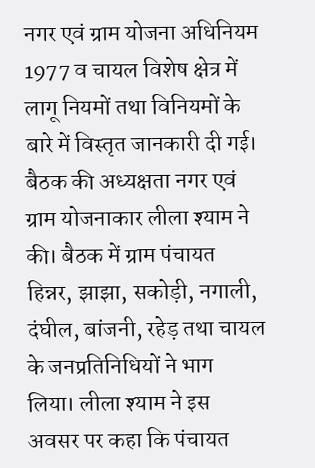नगर एवं ग्राम योजना अधिनियम 1977 व चायल विशेष क्षेत्र में लागू नियमों तथा विनियमों के बारे में विस्तृत जानकारी दी गई। बैठक की अध्यक्षता नगर एवं ग्राम योजनाकार लीला श्याम ने की। बैठक में ग्राम पंचायत हिन्नर, झाझा, सकोड़ी, नगाली, दंघील, बांजनी, रहेड़ तथा चायल के जनप्रतिनिधियों ने भाग लिया। लीला श्याम ने इस अवसर पर कहा कि पंचायत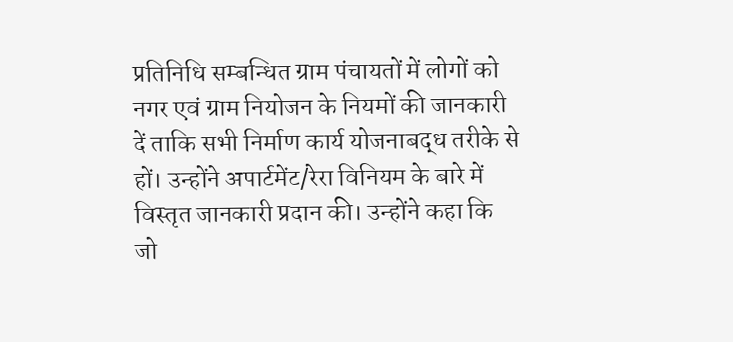प्रतिनिधि सम्बन्धित ग्राम पंचायतों में लोगों को नगर एवं ग्राम नियोजन के नियमों की जानकारी दें ताकि सभी निर्माण कार्य योजनाबद्ध तरीके से हों। उन्होंने अपार्टमेंट/रेरा विनियम के बारे में विस्तृत जानकारी प्रदान की। उन्होंने कहा कि जो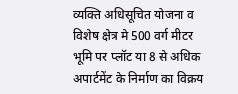व्यक्ति अधिसूचित योजना व विशेष क्षेत्र मे 500 वर्ग मीटर भूमि पर प्लॉट या 8 से अधिक अपार्टमेंट के निर्माण का विक्रय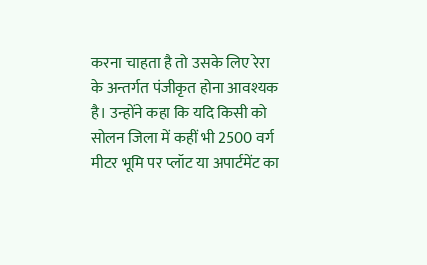करना चाहता है तो उसके लिए रेरा के अन्तर्गत पंजीकृत होना आवश्यक है। उन्होंने कहा कि यदि किसी को सोलन जिला में कहीं भी 2500 वर्ग मीटर भूमि पर प्लॉट या अपार्टमेंट का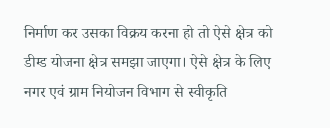निर्माण कर उसका विक्रय करना हो तो ऐसे क्षेत्र को डीम्ड योजना क्षेत्र समझा जाएगा। ऐसे क्षेत्र के लिए नगर एवं ग्राम नियोजन विभाग से स्वीकृति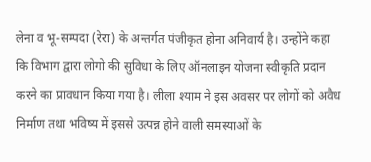लेना व भू-सम्पदा (रेरा) के अन्तर्गत पंजीकृत होना अनिवार्य है। उन्होंने कहा कि विभाग द्वारा लोगो की सुविधा के लिए ऑनलाइन योजना स्वीकृति प्रदान करने का प्रावधान किया गया है। लीला श्याम ने इस अवसर पर लोगों को अवैध निर्माण तथा भविष्य में इससे उत्पन्न होने वाली समस्याओं के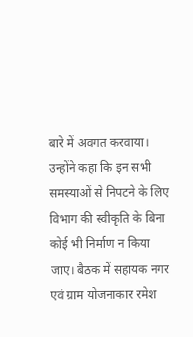बारे में अवगत करवाया। उन्होंने कहा कि इन सभी समस्याओं से निपटने के लिए विभाग की स्वीकृति के बिना कोई भी निर्माण न किया जाए। बैठक में सहायक नगर एवं ग्राम योजनाकार रमेश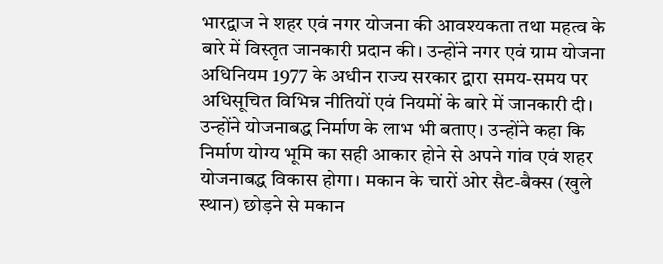भारद्वाज ने शहर एवं नगर योजना की आवश्यकता तथा महत्व के बारे में विस्तृत जानकारी प्रदान की। उन्होंने नगर एवं ग्राम योजना अधिनियम 1977 के अधीन राज्य सरकार द्वारा समय-समय पर अधिसूचित विभिन्न नीतियों एवं नियमों के बारे में जानकारी दी। उन्होंने योजनाबद्ध निर्माण के लाभ भी बताए। उन्होंने कहा कि निर्माण योग्य भूमि का सही आकार होने से अपने गांव एवं शहर योजनाबद्ध विकास होगा। मकान के चारों ओर सैट-बैक्स (खुले स्थान) छोड़ने से मकान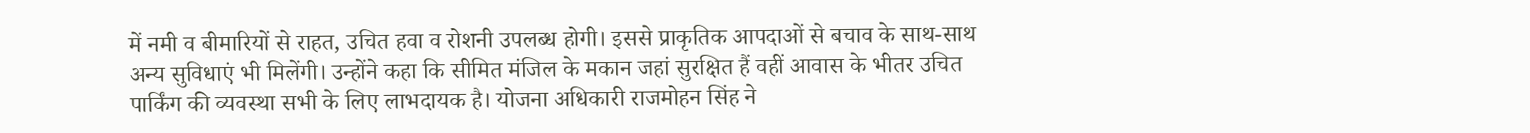में नमी व बीमारियों से राहत, उचित हवा व रोशनी उपलब्ध होगी। इससे प्राकृतिक आपदाओं से बचाव के साथ-साथ अन्य सुविधाएं भी मिलेंगी। उन्होंने कहा कि सीमित मंजिल के मकान जहां सुरक्षित हैं वहीं आवास के भीतर उचित पार्किंग की व्यवस्था सभी के लिए लाभदायक है। योजना अधिकारी राजमोहन सिंह ने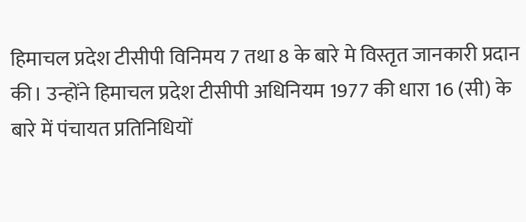हिमाचल प्रदेश टीसीपी विनिमय 7 तथा 8 के बारे मे विस्तृत जानकारी प्रदान की। उन्होंने हिमाचल प्रदेश टीसीपी अधिनियम 1977 की धारा 16 (सी) के बारे में पंचायत प्रतिनिधियों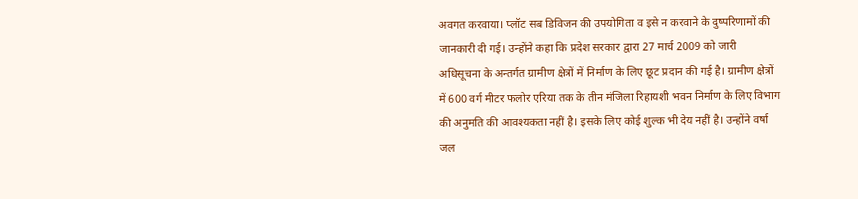अवगत करवाया। प्लॉट सब डिविजन की उपयोगिता व इसे न करवाने के दुष्परिणामों की जानकारी दी गई। उन्होंने कहा कि प्रदेश सरकार द्वारा 27 मार्च 2009 को जारी अधिसूचना के अन्तर्गत ग्रामीण क्षेत्रों में निर्माण के लिए छूट प्रदान की गई है। ग्रामीण क्षेत्रों में 600 वर्ग मीटर फलोर एरिया तक के तीन मंजिला रिहायशी भवन निर्माण के लिए विभाग की अनुमति की आवश्यकता नहीं है। इसके लिए कोई शुल्क भी देय नहीं है। उन्होंने वर्षा जल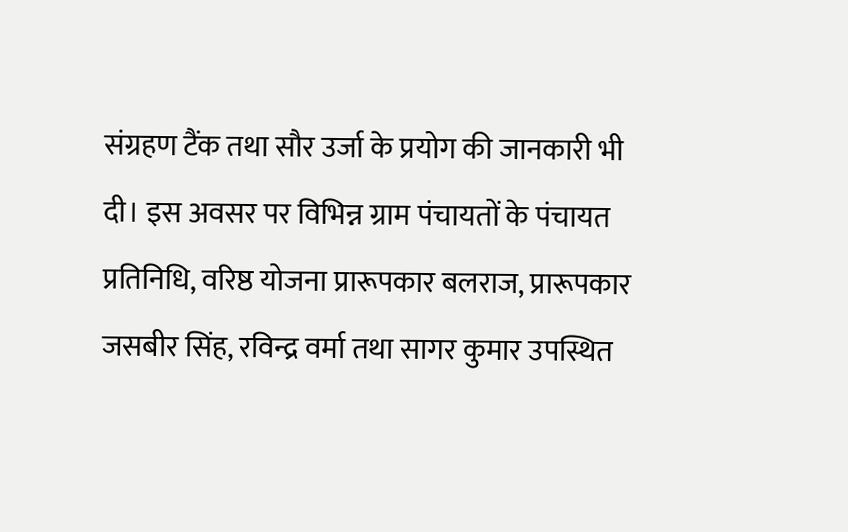संग्रहण टैंक तथा सौर उर्जा के प्रयोग की जानकारी भी दी। इस अवसर पर विभिन्न ग्राम पंचायतों के पंचायत प्रतिनिधि, वरिष्ठ योजना प्रारूपकार बलराज, प्रारूपकार जसबीर सिंह, रविन्द्र वर्मा तथा सागर कुमार उपस्थित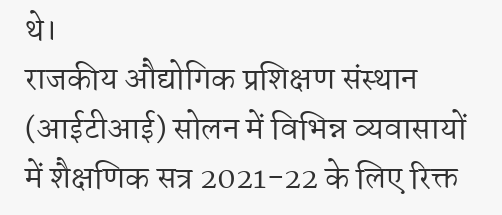थे।
राजकीय औद्योगिक प्रशिक्षण संस्थान (आईटीआई) सोलन में विभिन्न व्यवासायों में शैक्षणिक सत्र 2021-22 के लिए रिक्त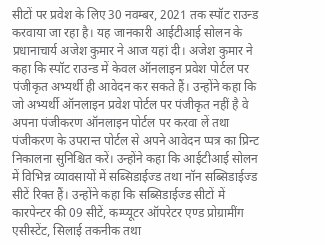सीटों पर प्रवेश के लिए 30 नवम्बर, 2021 तक स्पॉट राउन्ड करवाया जा रहा है। यह जानकारी आईटीआई सोलन के प्रधानाचार्य अजेश कुमार ने आज यहां दी। अजेश कुमार ने कहा कि स्पॉट राउन्ड में केवल ऑनलाइन प्रवेश पोर्टल पर पंजीकृत अभ्यर्थी ही आवेदन कर सकते हैं। उन्होंने कहा कि जो अभ्यर्थी ऑनलाइन प्रवेश पोर्टल पर पंजीकृत नहीं है वे अपना पंजीकरण ऑनलाइन पोर्टल पर करवा लें तथा पंजीकरण के उपरान्त पोर्टल से अपने आवेदन प्पत्र का प्रिन्ट निकालना सुनिश्चित करें। उन्होंने कहा कि आईटीआई सोलन में विभिन्न व्यावसायों में सब्सिडाईज्ड तथा नॉन सब्सिडाईज्ड सीटें रिक्त हैं। उन्होंने कहा कि सब्सिडाईज्ड सीटों में कारपेन्टर की 09 सीटें, कम्प्यूटर ऑपरेटर एण्ड प्रोग्रामींग एसीस्टेंट, सिलाई तकनीक तथा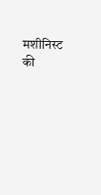मशीनिस्ट की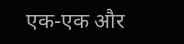एक-एक और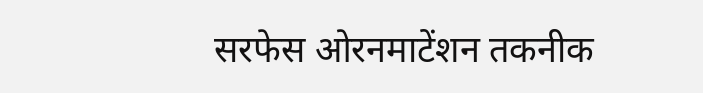सरफेस ओरनमाटेंशन तकनीक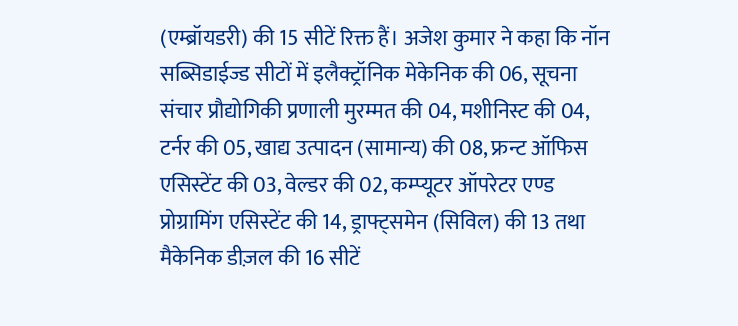(एम्ब्रॉयडरी) की 15 सीटें रिक्त हैं। अजेश कुमार ने कहा कि नॉन सब्सिडाईज्ड सीटों में इलैक्ट्रॉनिक मेकेनिक की 06, सूचना संचार प्रौद्योगिकी प्रणाली मुरम्मत की 04, मशीनिस्ट की 04, टर्नर की 05, खाद्य उत्पादन (सामान्य) की 08, फ्रन्ट ऑफिस एसिस्टेंट की 03, वेल्डर की 02, कम्प्यूटर ऑपरेटर एण्ड प्रोग्रामिंग एसिस्टेंट की 14, ड्राफ्ट्समेन (सिविल) की 13 तथा मैकेनिक डीज़ल की 16 सीटें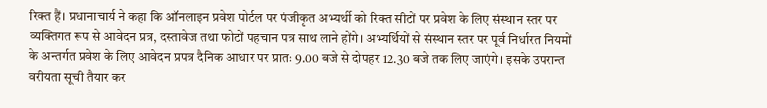रिक्त हैं। प्रधानाचार्य ने कहा कि ऑनलाइन प्रवेश पोर्टल पर पंजीकृत अभ्यर्थी को रिक्त सीटों पर प्रवेश के लिए संस्थान स्तर पर व्यक्तिगत रूप से आवेदन प्रत्र, दस्तावेज तथा फोटों पहचान पत्र साथ लाने होंगे। अभ्यर्थियों से संस्थान स्तर पर पूर्व निर्धारत नियमों के अन्तर्गत प्रवेश के लिए आवेदन प्रपत्र दैनिक आधार पर प्रातः 9.00 बजे से दोपहर 12.30 बजे तक लिए जाएंगे। इसके उपरान्त वरीयता सूची तैयार कर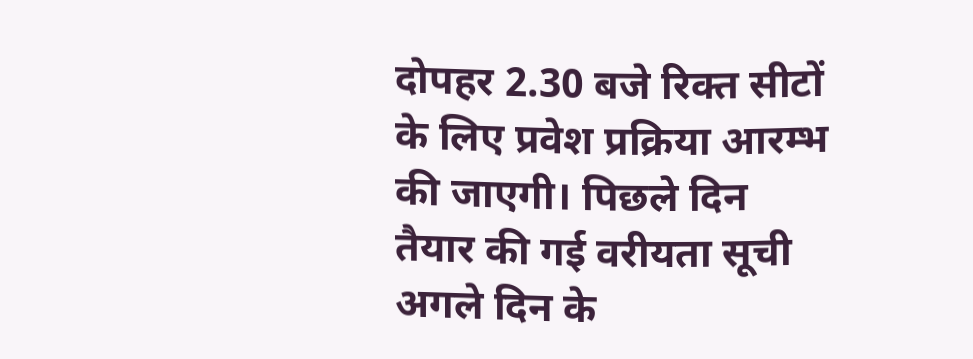दोपहर 2.30 बजे रिक्त सीटों के लिए प्रवेश प्रक्रिया आरम्भ की जाएगी। पिछले दिन तैयार की गई वरीयता सूची अगले दिन के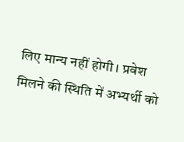लिए मान्य नहीं होगी। प्रवेश मिलने की स्थिति में अभ्यर्थी को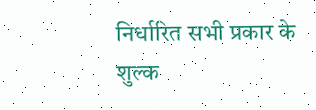निर्धारित सभी प्रकार के शुल्क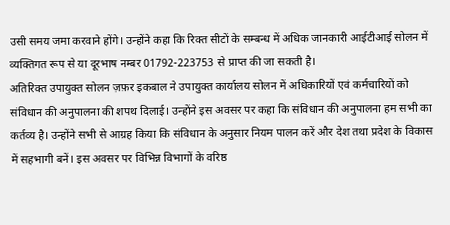उसी समय जमा करवाने होंगे। उन्होंने कहा कि रिक्त सीटों के सम्बन्ध में अधिक जानकारी आईटीआई सोलन में व्यक्तिगत रूप से या दूरभाष नम्बर 01792-223753 से प्राप्त की जा सकती है।
अतिरिक्त उपायुक्त सोलन ज़फ़र इकबाल ने उपायुक्त कार्यालय सोलन में अधिकारियों एवं कर्मचारियों को संविधान की अनुपालना की शपथ दिलाई। उन्होंने इस अवसर पर कहा कि संविधान की अनुपालना हम सभी का कर्तव्य है। उन्होंने सभी से आग्रह किया कि संविधान के अनुसार नियम पालन करें और देश तथा प्रदेश के विकास में सहभागी बनें। इस अवसर पर विभिन्न विभागों के वरिष्ठ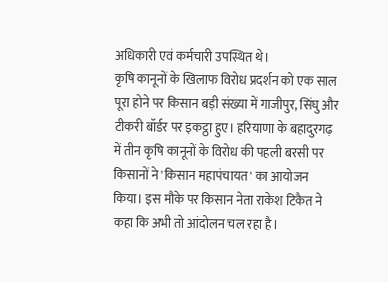अधिकारी एवं कर्मचारी उपस्थित थे।
कृषि कानूनों के खिलाफ विरोध प्रदर्शन को एक साल पूरा होने पर किसान बड़ी संख्या में गाजीपुर, सिंघु और टीकरी बॉर्डर पर इकट्ठा हुए। हरियाणा के बहादुरगढ़ में तीन कृषि कानूनों के विरोध की पहली बरसी पर किसानों ने 'किसान महापंचायत' का आयोजन किया। इस मौके पर किसान नेता राकेश टिकैत ने कहा कि अभी तो आंदोलन चल रहा है।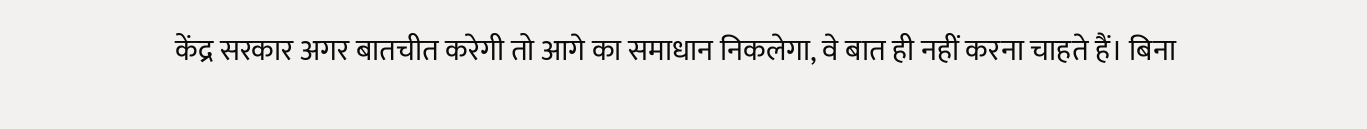केंद्र सरकार अगर बातचीत करेगी तो आगे का समाधान निकलेगा, वे बात ही नहीं करना चाहते हैं। बिना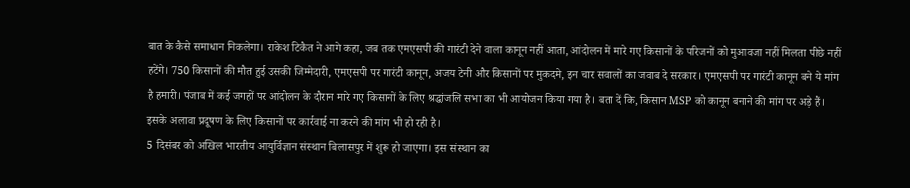बात के कैसे समाधान निकलेगा। राकेश टिकैत ने आगे कहा, जब तक एमएसपी की गारंटी देने वाला कानून नहीं आता, आंदोलन में मारे गए किसानों के परिजनों को मुआवजा नहीं मिलता पीछे नहीं हटेंगे। 750 किसानों की मौत हुई उसकी जिम्मेदारी, एमएसपी पर गारंटी कानून, अजय टेनी और किसानों पर मुकदमे, इन चार सवालों का जवाब दे सरकार। एमएसपी पर गारंटी कानून बने ये मांग है हमारी। पंजाब में कई जगहों पर आंदोलन के दौरान मारे गए किसानों के लिए श्रद्धांजलि सभा का भी आयोजन किया गया है। बता दें कि, किसान MSP को कानून बनाने की मांग पर अड़े हैं। इसके अलावा प्रदूषण के लिए किसानों पर कार्रवाई ना करने की मांग भी हो रही है।
5 दिसंबर को अखिल भारतीय आयुर्विज्ञान संस्थान बिलासपुर में शुरू हो जाएगा। इस संस्थान का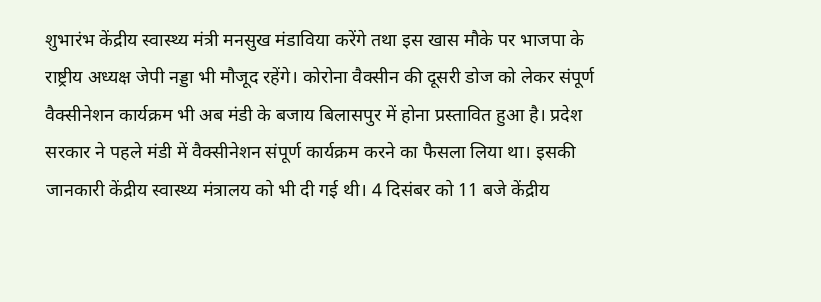शुभारंभ केंद्रीय स्वास्थ्य मंत्री मनसुख मंडाविया करेंगे तथा इस खास मौके पर भाजपा के राष्ट्रीय अध्यक्ष जेपी नड्डा भी मौजूद रहेंगे। कोरोना वैक्सीन की दूसरी डोज को लेकर संपूर्ण वैक्सीनेशन कार्यक्रम भी अब मंडी के बजाय बिलासपुर में होना प्रस्तावित हुआ है। प्रदेश सरकार ने पहले मंडी में वैक्सीनेशन संपूर्ण कार्यक्रम करने का फैसला लिया था। इसकी जानकारी केंद्रीय स्वास्थ्य मंत्रालय को भी दी गई थी। 4 दिसंबर को 11 बजे केंद्रीय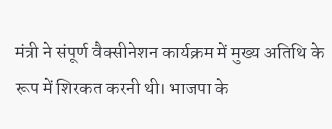मंत्री ने संपूर्ण वैक्सीनेशन कार्यक्रम में मुख्य अतिथि के रूप में शिरकत करनी थी। भाजपा के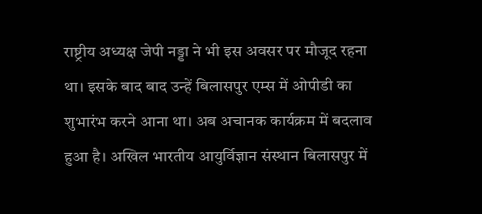राष्ट्रीय अध्यक्ष जेपी नड्डा ने भी इस अवसर पर मौजूद रहना था। इसके बाद बाद उन्हें बिलासपुर एम्स में ओपीडी का शुभारंभ करने आना था। अब अचानक कार्यक्रम में बदलाव हुआ है। अखिल भारतीय आयुर्विज्ञान संस्थान बिलासपुर में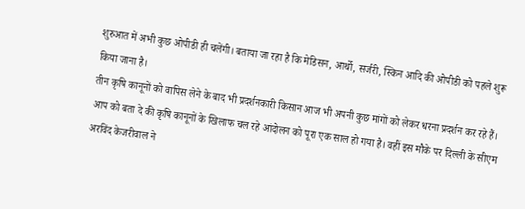शुरुआत में अभी कुछ ओपीडी ही चलेंगी। बताया जा रहा है कि मेडिसन, आर्थो, सर्जरी, स्किन आदि की ओपीडी को पहले शुरू किया जाना है।
तीन कृषि कानूनों को वापिस लेने के बाद भी प्रदर्शनकारी किसान आज भी अपनी कुछ मांगों को लेकर धरना प्रदर्शन कर रहे हैं। आप को बता दे की कृषि कानूनों के खिलाफ चल रहे आंदोलन को पूरा एक साल हो गया है। वहीं इस मौके पर दिल्ली के सीएम अरविंद केजरीवाल ने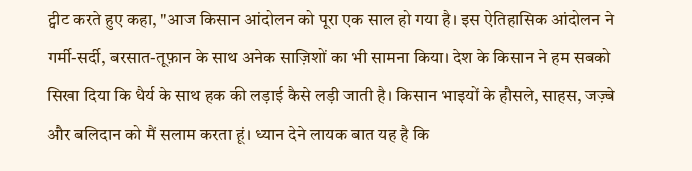ट्वीट करते हुए कहा, "आज किसान आंदोलन को पूरा एक साल हो गया है। इस ऐतिहासिक आंदोलन ने गर्मी-सर्दी, बरसात-तूफ़ान के साथ अनेक साज़िशों का भी सामना किया। देश के किसान ने हम सबको सिखा दिया कि धैर्य के साथ हक की लड़ाई कैसे लड़ी जाती है। किसान भाइयों के हौसले, साहस, जज़्बे और बलिदान को मैं सलाम करता हूं। ध्यान देने लायक बात यह है कि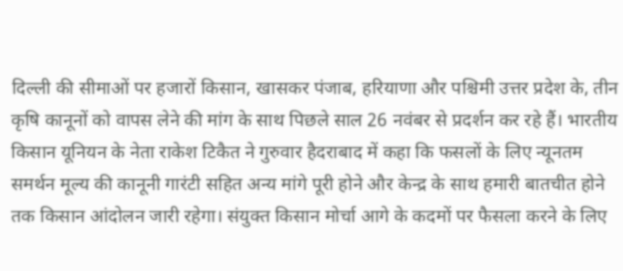दिल्ली की सीमाओं पर हजारों किसान, खासकर पंजाब, हरियाणा और पश्चिमी उत्तर प्रदेश के, तीन कृषि कानूनों को वापस लेने की मांग के साथ पिछले साल 26 नवंबर से प्रदर्शन कर रहे हैं। भारतीय किसान यूनियन के नेता राकेश टिकैत ने गुरुवार हैदराबाद में कहा कि फसलों के लिए न्यूनतम समर्थन मूल्य की कानूनी गारंटी सहित अन्य मांगे पूरी होने और केन्द्र के साथ हमारी बातचीत होने तक किसान आंदोलन जारी रहेगा। संयुक्त किसान मोर्चा आगे के कदमों पर फैसला करने के लिए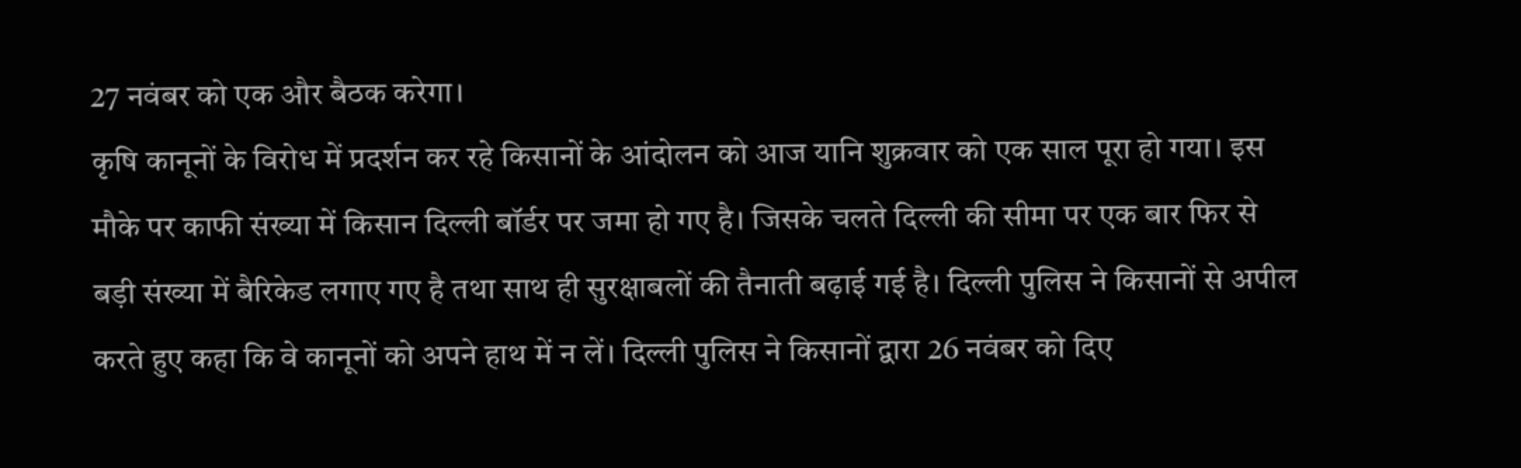27 नवंबर को एक और बैठक करेगा।
कृषि कानूनों के विरोध में प्रदर्शन कर रहे किसानों के आंदोलन को आज यानि शुक्रवार को एक साल पूरा हो गया। इस मौके पर काफी संख्या में किसान दिल्ली बॉर्डर पर जमा हो गए है। जिसके चलते दिल्ली की सीमा पर एक बार फिर से बड़ी संख्या में बैरिकेड लगाए गए है तथा साथ ही सुरक्षाबलों की तैनाती बढ़ाई गई है। दिल्ली पुलिस ने किसानों से अपील करते हुए कहा कि वे कानूनों को अपने हाथ में न लें। दिल्ली पुलिस ने किसानों द्वारा 26 नवंबर को दिए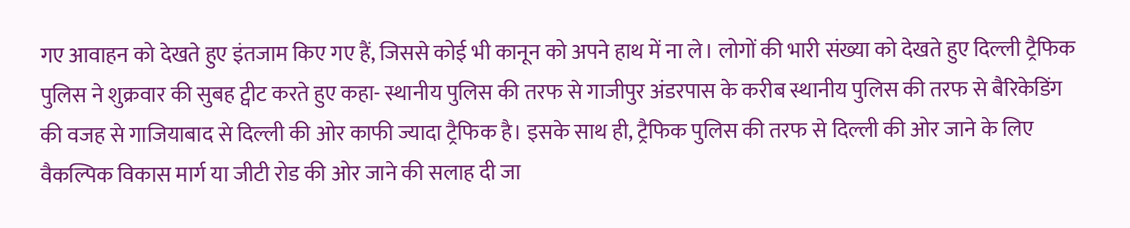गए आवाहन को देखते हुए इंतजाम किए गए हैं, जिससे कोई भी कानून को अपने हाथ में ना ले। लोगों की भारी संख्या को देखते हुए दिल्ली ट्रैफिक पुलिस ने शुक्रवार की सुबह ट्वीट करते हुए कहा- स्थानीय पुलिस की तरफ से गाजीपुर अंडरपास के करीब स्थानीय पुलिस की तरफ से बैरिकेडिंग की वजह से गाजियाबाद से दिल्ली की ओर काफी ज्यादा ट्रैफिक है। इसके साथ ही, ट्रैफिक पुलिस की तरफ से दिल्ली की ओर जाने के लिए वैकल्पिक विकास मार्ग या जीटी रोड की ओर जाने की सलाह दी जा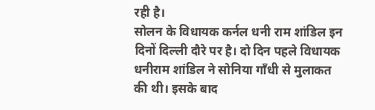रही है।
सोलन के विधायक कर्नल धनी राम शांडिल इन दिनों दिल्ली दौरे पर है। दो दिन पहले विधायक धनीराम शांडिल ने सोनिया गाँधी से मुलाकत की थी। इसके बाद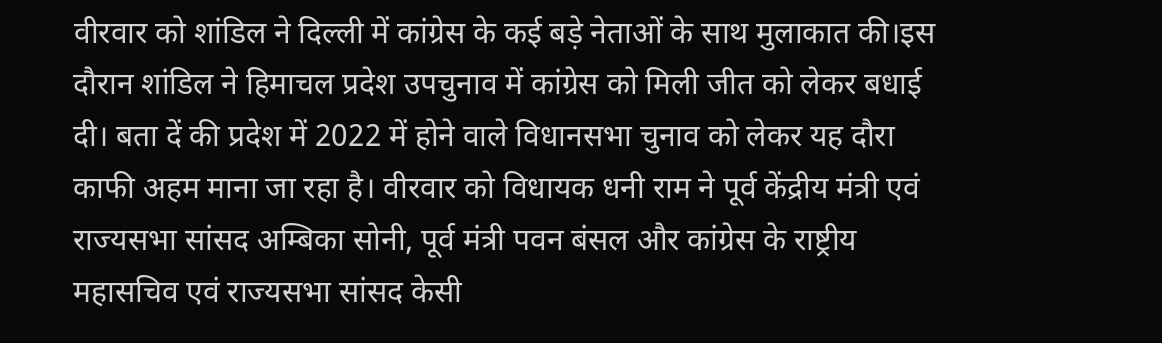वीरवार को शांडिल ने दिल्ली में कांग्रेस के कई बड़े नेताओं के साथ मुलाकात की।इस दौरान शांडिल ने हिमाचल प्रदेश उपचुनाव में कांग्रेस को मिली जीत को लेकर बधाई दी। बता दें की प्रदेश में 2022 में होने वाले विधानसभा चुनाव को लेकर यह दौरा काफी अहम माना जा रहा है। वीरवार को विधायक धनी राम ने पूर्व केंद्रीय मंत्री एवं राज्यसभा सांसद अम्बिका सोनी, पूर्व मंत्री पवन बंसल और कांग्रेस के राष्ट्रीय महासचिव एवं राज्यसभा सांसद केसी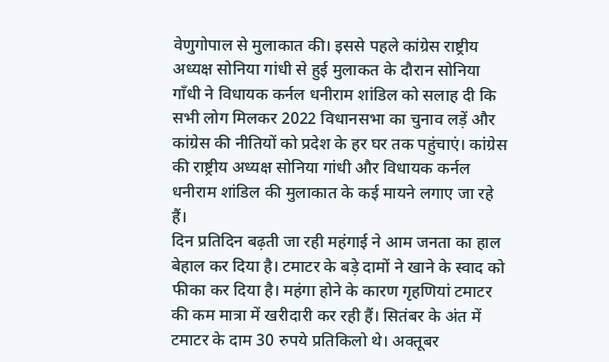वेणुगोपाल से मुलाकात की। इससे पहले कांग्रेस राष्ट्रीय अध्यक्ष सोनिया गांधी से हुई मुलाकत के दौरान सोनिया गाँधी ने विधायक कर्नल धनीराम शांडिल को सलाह दी कि सभी लोग मिलकर 2022 विधानसभा का चुनाव लड़ें और कांग्रेस की नीतियों को प्रदेश के हर घर तक पहुंचाएं। कांग्रेस की राष्ट्रीय अध्यक्ष सोनिया गांधी और विधायक कर्नल धनीराम शांडिल की मुलाकात के कई मायने लगाए जा रहे हैं।
दिन प्रतिदिन बढ़ती जा रही महंगाई ने आम जनता का हाल बेहाल कर दिया है। टमाटर के बड़े दामों ने खाने के स्वाद को फीका कर दिया है। महंगा होने के कारण गृहणियां टमाटर की कम मात्रा में खरीदारी कर रही हैं। सितंबर के अंत में टमाटर के दाम 30 रुपये प्रतिकिलो थे। अक्तूबर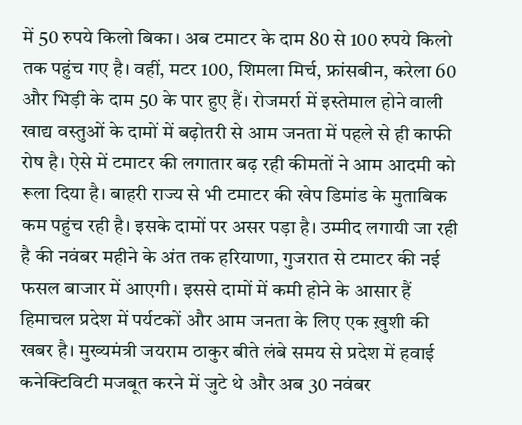में 50 रुपये किलो बिका। अब टमाटर के दाम 80 से 100 रुपये किलो तक पहुंच गए है। वहीं, मटर 100, शिमला मिर्च, फ्रांसबीन, करेला 60 और भिड़ी के दाम 50 के पार हुए हैं। रोजमर्रा में इस्तेमाल होने वाली खाद्य वस्तुओं के दामों में बढ़ोतरी से आम जनता में पहले से ही काफी रोष है। ऐसे में टमाटर की लगातार बढ़ रही कीमतों ने आम आदमी को रूला दिया है। बाहरी राज्य से भी टमाटर की खेप डिमांड के मुताबिक कम पहुंच रही है। इसके दामों पर असर पड़ा है। उम्मीद लगायी जा रही है की नवंबर महीने के अंत तक हरियाणा, गुजरात से टमाटर की नई फसल बाजार में आएगी। इससे दामों में कमी होने के आसार हैं
हिमाचल प्रदेश में पर्यटकों और आम जनता के लिए एक ख़ुशी की खबर है। मुख्यमंत्री जयराम ठाकुर बीते लंबे समय से प्रदेश में हवाई कनेक्टिविटी मजबूत करने में जुटे थे और अब 30 नवंबर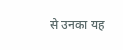से उनका यह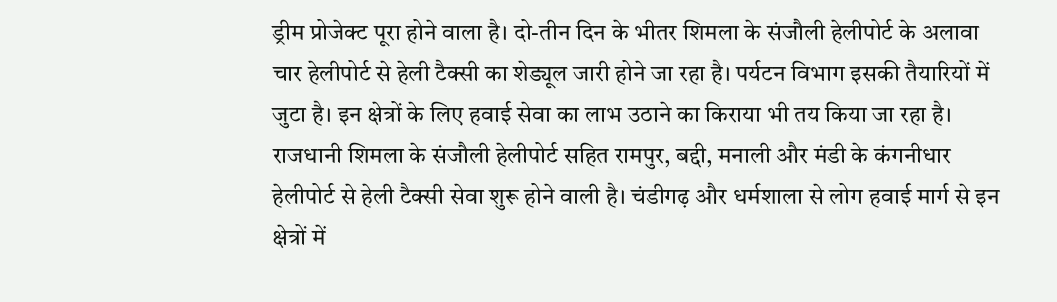ड्रीम प्रोजेक्ट पूरा होने वाला है। दो-तीन दिन के भीतर शिमला के संजौली हेलीपोर्ट के अलावा चार हेलीपोर्ट से हेली टैक्सी का शेड्यूल जारी होने जा रहा है। पर्यटन विभाग इसकी तैयारियों में जुटा है। इन क्षेत्रों के लिए हवाई सेवा का लाभ उठाने का किराया भी तय किया जा रहा है। राजधानी शिमला के संजौली हेलीपोर्ट सहित रामपुर, बद्दी, मनाली और मंडी के कंगनीधार हेलीपोर्ट से हेली टैक्सी सेवा शुरू होने वाली है। चंडीगढ़ और धर्मशाला से लोग हवाई मार्ग से इन क्षेत्रों में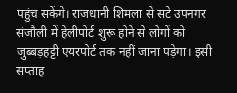पहुंच सकेंगे। राजधानी शिमला से सटे उपनगर संजौली में हेलीपोर्ट शुरू होने से लोगों को जुब्बड़हट्टी एयरपोर्ट तक नहीं जाना पड़ेगा। इसी सप्ताह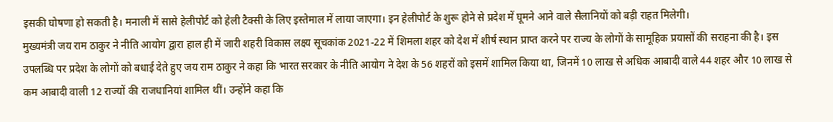इसकी घोषणा हो सकती है। मनाली में सासे हेलीपोर्ट को हेली टैक्सी के लिए इस्तेमाल में लाया जाएगा। इन हेलीपोर्ट के शुरू होने से प्रदेश में घूमने आने वाले सैलानियों को बड़ी राहत मिलेगी।
मुख्यमंत्री जय राम ठाकुर ने नीति आयोग द्वारा हाल ही में जारी शहरी विकास लक्ष्य सूचकांक 2021-22 में शिमला शहर को देश में शीर्ष स्थान प्राप्त करने पर राज्य के लोगों के सामूहिक प्रयासों की सराहना की है। इस उपलब्धि पर प्रदेश के लोगों को बधाई देते हुए जय राम ठाकुर ने कहा कि भारत सरकार के नीति आयोग ने देश के 56 शहरों को इसमें शामिल किया था, जिनमें 10 लाख से अधिक आबादी वाले 44 शहर और 10 लाख से कम आबादी वाली 12 राज्यों की राजधानियां शामिल थीं। उन्होंने कहा कि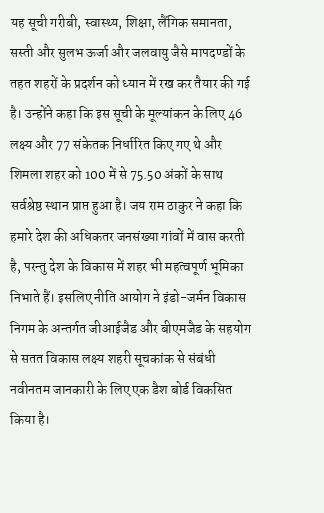यह सूची गरीबी, स्वास्थ्य, शिक्षा, लैंगिक समानता, सस्ती और सुलभ ऊर्जा और जलवायु जैसे मापदण्डों के तहत शहरों के प्रदर्शन को ध्यान में रख कर तैयार की गई है। उन्होंने कहा कि इस सूची के मूल्यांकन के लिए 46 लक्ष्य और 77 संकेतक निर्धारित किए गए थे और शिमला शहर को 100 में से 75.50 अंकों के साथ सर्वश्रेष्ठ स्थान प्राप्त हुआ है। जय राम ठाकुर ने कहा कि हमारे देश की अधिकतर जनसंख्या गांवों में वास करती है, परन्तु देश के विकास में शहर भी महत्वपूर्ण भूमिका निभाते हैं। इसलिए नीति आयोग ने इंडो-जर्मन विकास निगम के अन्तर्गत जीआईजैड और बीएमजैड के सहयोग से सतत विकास लक्ष्य शहरी सूचकांक से संबंधी नवीनतम जानकारी के लिए एक डैश बोर्ड विकसित किया है।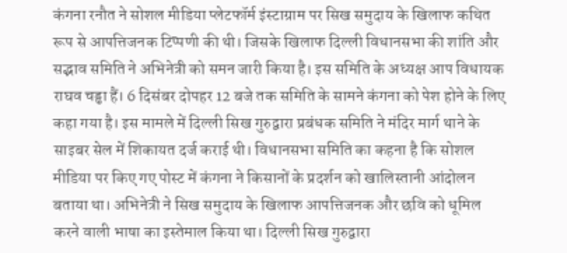कंगना रनौत ने सोशल मीडिया प्लेटफॉर्म इंस्टाग्राम पर सिख समुदाय के खिलाफ कथित रूप से आपत्तिजनक टिप्पणी की थी। जिसके खिलाफ दिल्ली विधानसभा की शांति और सद्भाव समिति ने अभिनेत्री को समन जारी किया है। इस समिति के अध्यक्ष आप विधायक राघव चड्ढा हैं। 6 दिसंबर दोपहर 12 बजे तक समिति के सामने कंगना को पेश होने के लिए कहा गया है। इस मामले में दिल्ली सिख गुरुद्वारा प्रबंधक समिति ने मंदिर मार्ग थाने के साइबर सेल में शिकायत दर्ज कराई थी। विधानसभा समिति का कहना है कि सोशल मीडिया पर किए गए पोस्ट में कंगना ने किसानों के प्रदर्शन को खालिस्तानी आंदोलन बताया था। अभिनेत्री ने सिख समुदाय के खिलाफ आपत्तिजनक और छवि को धूमिल करने वाली भाषा का इस्तेमाल किया था। दिल्ली सिख गुरुद्वारा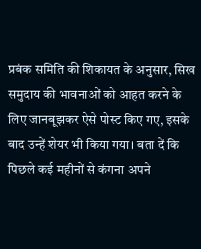प्रबंक समिति की शिकायत के अनुसार, सिख समुदाय की भावनाओं को आहत करने के लिए जानबूझकर ऐसे पोस्ट किए गए, इसके बाद उन्हें शेयर भी किया गया। बता दें कि पिछले कई महीनों से कंगना अपने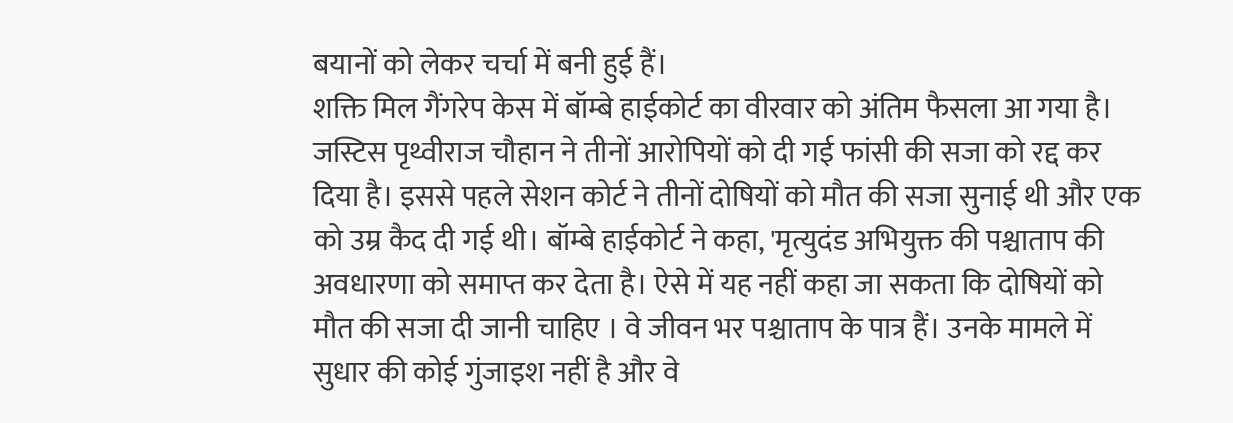बयानों को लेकर चर्चा में बनी हुई हैं।
शक्ति मिल गैंगरेप केस में बॉम्बे हाईकोर्ट का वीरवार को अंतिम फैसला आ गया है। जस्टिस पृथ्वीराज चौहान ने तीनों आरोपियों को दी गई फांसी की सजा को रद्द कर दिया है। इससे पहले सेशन कोर्ट ने तीनों दोषियों को मौत की सजा सुनाई थी और एक को उम्र कैद दी गई थी। बॉम्बे हाईकोर्ट ने कहा, 'मृत्युदंड अभियुक्त की पश्चाताप की अवधारणा को समाप्त कर देता है। ऐसे में यह नहीं कहा जा सकता कि दोषियों को मौत की सजा दी जानी चाहिए । वे जीवन भर पश्चाताप के पात्र हैं। उनके मामले में सुधार की कोई गुंजाइश नहीं है और वे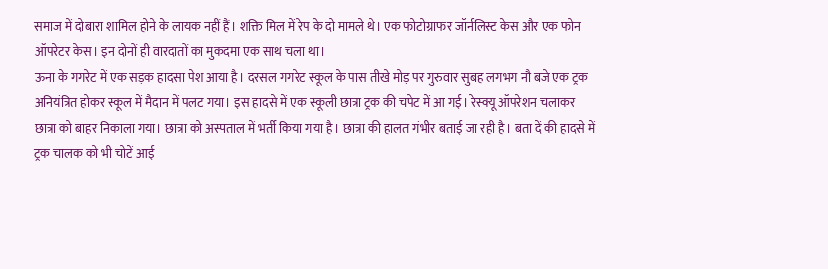समाज में दोबारा शामिल होने के लायक नहीं हैं। शक्ति मिल में रेप के दो मामले थे। एक फोटोग्राफर जॉर्नलिस्ट केस और एक फोन ऑपरेटर केस। इन दोनों ही वारदातों का मुकदमा एक साथ चला था।
ऊना के गगरेट में एक सड़क हादसा पेश आया है। दरसल गगरेट स्कूल के पास तीखे मोड़ पर गुरुवार सुबह लगभग नौ बजे एक ट्रक अनियंत्रित होकर स्कूल में मैदान में पलट गया। इस हादसे में एक स्कूली छात्रा ट्रक की चपेट में आ गई। रेस्क्यू ऑपरेशन चलाकर छात्रा को बाहर निकाला गया। छात्रा को अस्पताल में भर्ती किया गया है। छात्रा की हालत गंभीर बताई जा रही है। बता दें की हादसे में ट्रक चालक को भी चोटें आई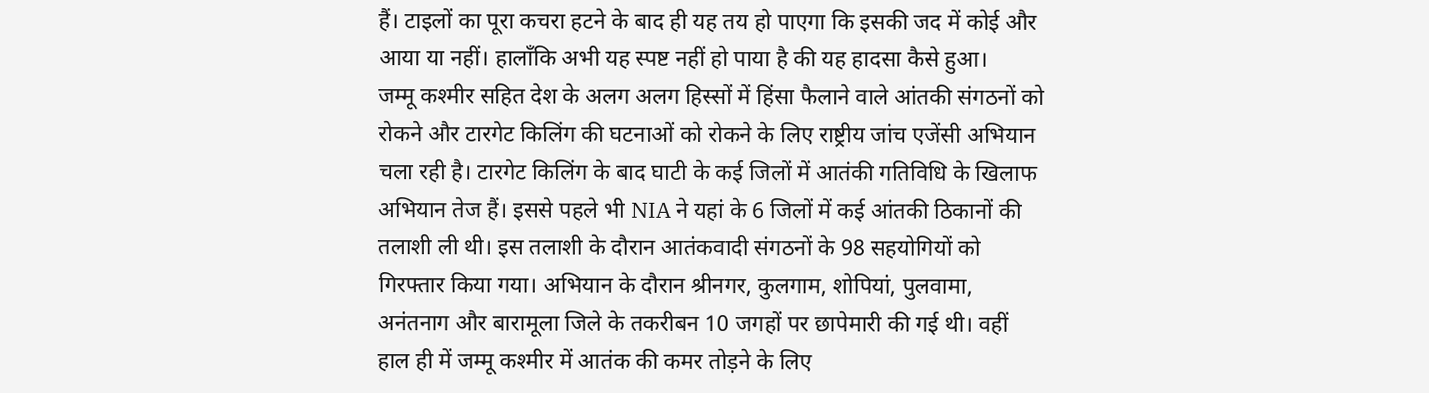हैं। टाइलों का पूरा कचरा हटने के बाद ही यह तय हो पाएगा कि इसकी जद में कोई और आया या नहीं। हालाँकि अभी यह स्पष्ट नहीं हो पाया है की यह हादसा कैसे हुआ।
जम्मू कश्मीर सहित देश के अलग अलग हिस्सों में हिंसा फैलाने वाले आंतकी संगठनों को रोकने और टारगेट किलिंग की घटनाओं को रोकने के लिए राष्ट्रीय जांच एजेंसी अभियान चला रही है। टारगेट किलिंग के बाद घाटी के कई जिलों में आतंकी गतिविधि के खिलाफ अभियान तेज हैं। इससे पहले भी NIA ने यहां के 6 जिलों में कई आंतकी ठिकानों की तलाशी ली थी। इस तलाशी के दौरान आतंकवादी संगठनों के 98 सहयोगियों को गिरफ्तार किया गया। अभियान के दौरान श्रीनगर, कुलगाम, शोपियां, पुलवामा, अनंतनाग और बारामूला जिले के तकरीबन 10 जगहों पर छापेमारी की गई थी। वहीं हाल ही में जम्मू कश्मीर में आतंक की कमर तोड़ने के लिए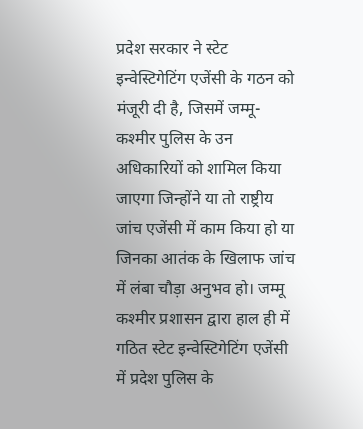प्रदेश सरकार ने स्टेट इन्वेस्टिगेटिंग एजेंसी के गठन को मंजूरी दी है, जिसमें जम्मू-कश्मीर पुलिस के उन अधिकारियों को शामिल किया जाएगा जिन्होंने या तो राष्ट्रीय जांच एजेंसी में काम किया हो या जिनका आतंक के खिलाफ जांच में लंबा चौड़ा अनुभव हो। जम्मू कश्मीर प्रशासन द्वारा हाल ही में गठित स्टेट इन्वेस्टिगेटिंग एजेंसी में प्रदेश पुलिस के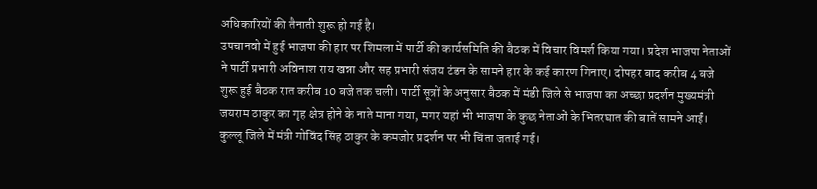अधिकारियों की तैनाती शुरू हो गई है।
उपचानवो में हुई भाजपा की हार पर शिमला में पार्टी की कार्यसमिति की बैठक में विचार विमर्श किया गया। प्रदेश भाजपा नेताओं ने पार्टी प्रभारी अविनाश राय खन्ना और सह प्रभारी संजय टंडन के सामने हार के कई कारण गिनाए। दोपहर बाद करीब 4 बजे शुरू हुई बैठक रात करीब 10 बजे तक चली। पार्टी सूत्रों के अनुसार बैठक में मंडी जिले से भाजपा का अच्छा प्रदर्शन मुख्यमंत्री जयराम ठाकुर का गृह क्षेत्र होने के नाते माना गया, मगर यहां भी भाजपा के कुछ नेताओं के भितरघात की बातें सामने आईं। कुल्लू जिले में मंत्री गोविंद सिंह ठाकुर के कमजोर प्रदर्शन पर भी चिंता जताई गई।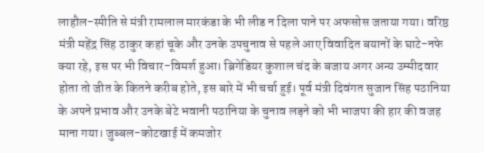लाहौल-स्पीति से मंत्री रामलाल मारकंडा के भी लीड न दिला पाने पर अफसोस जताया गया। वरिष्ठ मंत्री महेंद्र सिंह ठाकुर कहां चूके और उनके उपचुनाव से पहले आए विवादित बयानों के घाटे-नफे क्या रहे, इस पर भी विचार-विमर्श हुआ। ब्रिगेडियर कुशाल चंद के बजाय अगर अन्य उम्मीदवार होता तो जीत के कितने करीब होते, इस बारे में भी चर्चा हुई। पूर्व मंत्री दिवंगत सुजान सिंह पठानिया के अपने प्रभाव और उनके बेटे भवानी पठानिया के चुनाव लड़ने को भी भाजपा की हार की वजह माना गया। जुब्बल-कोटखाई में कमजोर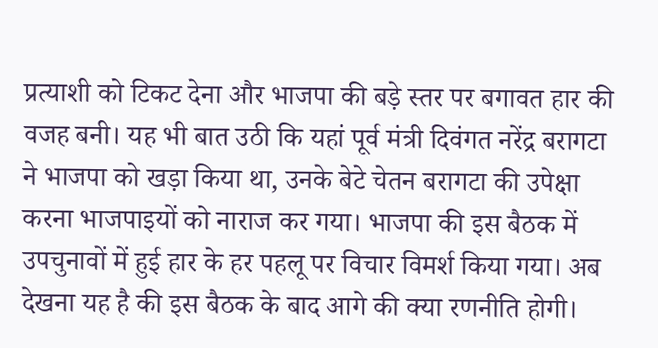प्रत्याशी को टिकट देना और भाजपा की बड़े स्तर पर बगावत हार की वजह बनी। यह भी बात उठी कि यहां पूर्व मंत्री दिवंगत नरेंद्र बरागटा ने भाजपा को खड़ा किया था, उनके बेटे चेतन बरागटा की उपेक्षा करना भाजपाइयों को नाराज कर गया। भाजपा की इस बैठक में उपचुनावों में हुई हार के हर पहलू पर विचार विमर्श किया गया। अब देखना यह है की इस बैठक के बाद आगे की क्या रणनीति होगी।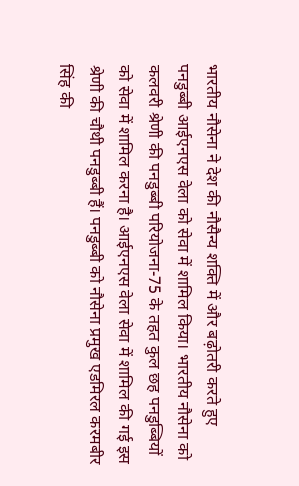भारतीय नौसेना ने देश की नौसैन्य शक्ति में और बढ़ोतरी करते हुए पनडुब्बी आईएनएस वेला को सेवा में शामिल किया। भारतीय नौसेना को कलवरी श्रेणी की पनडुब्बी परियोजना-75 के तहत कुल छह पनडुब्बियों को सेवा में शामिल करना है। आईएनएस वेला सेवा में शामिल की गई इस श्रेणी की चौथी पनडुब्बी हैं। पनडुब्बी को नौसेना प्रमुख एडमिरल करमबीर सिंह की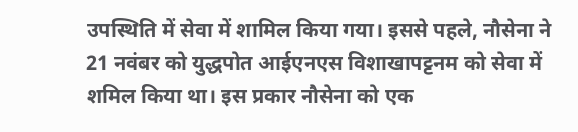उपस्थिति में सेवा में शामिल किया गया। इससे पहले, नौसेना ने 21 नवंबर को युद्धपोत आईएनएस विशाखापट्टनम को सेवा में शमिल किया था। इस प्रकार नौसेना को एक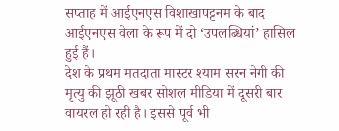सप्ताह में आईएनएस विशाखापट्टनम के बाद आईएनएस वेला के रूप में दो ‘उपलब्धियां’ हासिल हुई हैं।
देश के प्रथम मतदाता मास्टर श्याम सरन नेगी की मृत्यु की झूठी खबर सोशल मीडिया में दूसरी बार वायरल हो रही है। इससे पूर्व भी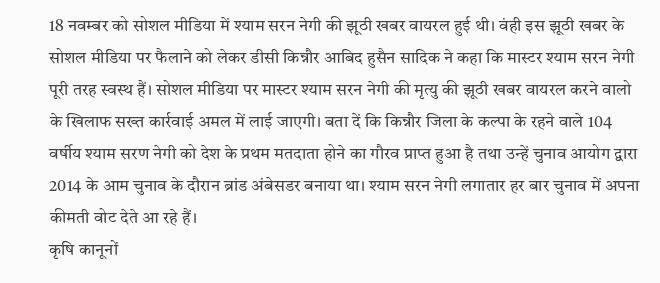18 नवम्बर को सोशल मीडिया में श्याम सरन नेगी की झूठी खबर वायरल हुई थी। वंही इस झूठी खबर के सोशल मीडिया पर फैलाने को लेकर डीसी किन्नौर आबिद हुसैन सादिक ने कहा कि मास्टर श्याम सरन नेगी पूरी तरह स्वस्थ हैं। सोशल मीडिया पर मास्टर श्याम सरन नेगी की मृत्यु की झूठी खबर वायरल करने वालो के खिलाफ सख्त कार्रवाई अमल में लाई जाएगी। बता दें कि किन्नौर जिला के कल्पा के रहने वाले 104 वर्षीय श्याम सरण नेगी को देश के प्रथम मतदाता होने का गौरव प्राप्त हुआ है तथा उन्हें चुनाव आयोग द्वारा 2014 के आम चुनाव के दौरान ब्रांड अंबेसडर बनाया था। श्याम सरन नेगी लगातार हर बार चुनाव में अपना कीमती वोट देते आ रहे हैं।
कृषि कानूनों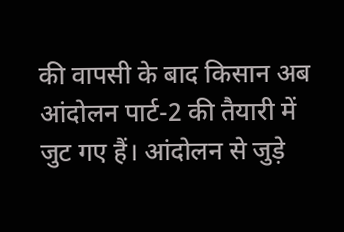की वापसी के बाद किसान अब आंदोलन पार्ट-2 की तैयारी में जुट गए हैं। आंदोलन से जुड़े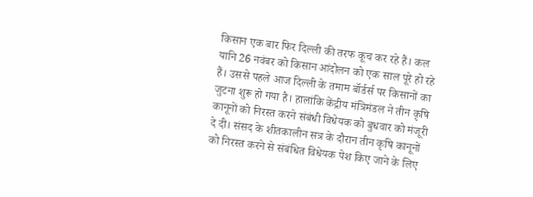किसान एक बार फिर दिल्ली की तरफ कूच कर रहे हैं। कल यानि 26 नवंबर को किसान आंदोलन को एक साल पूरे हो रहे हैं। उससे पहले आज दिल्ली के तमाम बॉर्डर्स पर किसानों का जुटना शुरू हो गया है। हालांकि केंद्रीय मंत्रिमंडल ने तीन कृषि कानूनों को निरस्त करने संबंधी विधेयक को बुधवार को मंजूरी दे दी। संसद के शीतकालीन सत्र के दौरान तीन कृषि कानूनों को निरस्त करने से संबंधित विधेयक पेश किए जाने के लिए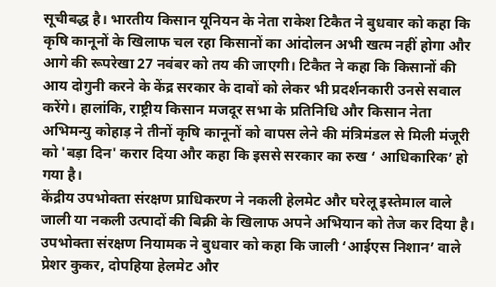सूचीबद्ध है। भारतीय किसान यूनियन के नेता राकेश टिकैत ने बुधवार को कहा कि कृषि कानूनों के खिलाफ चल रहा किसानों का आंदोलन अभी खत्म नहीं होगा और आगे की रूपरेखा 27 नवंबर को तय की जाएगी। टिकैत ने कहा कि किसानों की आय दोगुनी करने के केंद्र सरकार के दावों को लेकर भी प्रदर्शनकारी उनसे सवाल करेंगे। हालांकि, राष्ट्रीय किसान मजदूर सभा के प्रतिनिधि और किसान नेता अभिमन्यु कोहाड़ ने तीनों कृषि कानूनों को वापस लेने की मंत्रिमंडल से मिली मंजूरी को 'बड़ा दिन' करार दिया और कहा कि इससे सरकार का रुख ‘ आधिकारिक’ हो गया है।
केंद्रीय उपभोक्ता संरक्षण प्राधिकरण ने नकली हेलमेट और घरेलू इस्तेमाल वाले जाली या नकली उत्पादों की बिक्री के खिलाफ अपने अभियान को तेज कर दिया है। उपभोक्ता संरक्षण नियामक ने बुधवार को कहा कि जाली ‘आईएस निशान’ वाले प्रेशर कुकर, दोपहिया हेलमेट और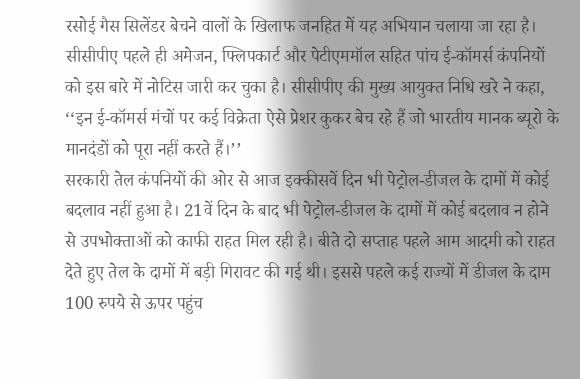रसोई गैस सिलेंडर बेचने वालों के खिलाफ जनहित में यह अभियान चलाया जा रहा है। सीसीपीए पहले ही अमेजन, फ्लिपकार्ट और पेटीएममॉल सहित पांच ई-कॉमर्स कंपनियों को इस बारे में नोटिस जारी कर चुका है। सीसीपीए की मुख्य आयुक्त निधि खरे ने कहा, ‘‘इन ई-कॉमर्स मंचों पर कई विक्रेता ऐसे प्रेशर कुकर बेच रहे हैं जो भारतीय मानक ब्यूरो के मानदंडों को पूरा नहीं करते हैं।’’
सरकारी तेल कंपनियों की ओर से आज इक्कीसवें दिन भी पेट्रोल-डीजल के दामों में कोई बदलाव नहीं हुआ है। 21वें दिन के बाद भी पेट्रोल-डीजल के दामों में कोई बदलाव न होने से उपभोक्ताओं को काफी राहत मिल रही है। बीते दो सप्ताह पहले आम आदमी को राहत देते हुए तेल के दामों में बड़ी गिरावट की गई थी। इससे पहले कई राज्यों में डीजल के दाम 100 रुपये से ऊपर पहुंच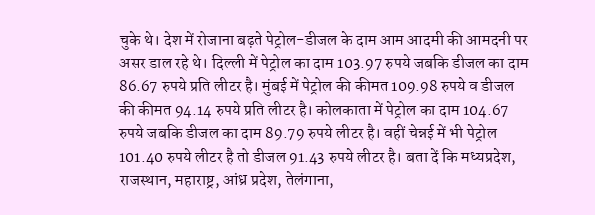चुके थे। देश में रोजाना बढ़ते पेट्रोल-डीजल के दाम आम आदमी की आमदनी पर असर डाल रहे थे। दिल्ली में पेट्रोल का दाम 103.97 रुपये जबकि डीजल का दाम 86.67 रुपये प्रति लीटर है। मुंबई में पेट्रोल की कीमत 109.98 रुपये व डीजल की कीमत 94.14 रुपये प्रति लीटर है। कोलकाता में पेट्रोल का दाम 104.67 रुपये जबकि डीजल का दाम 89.79 रुपये लीटर है। वहीं चेन्नई में भी पेट्रोल 101.40 रुपये लीटर है तो डीजल 91.43 रुपये लीटर है। बता दें कि मध्यप्रदेश, राजस्थान, महाराष्ट्र, आंध्र प्रदेश, तेलंगाना,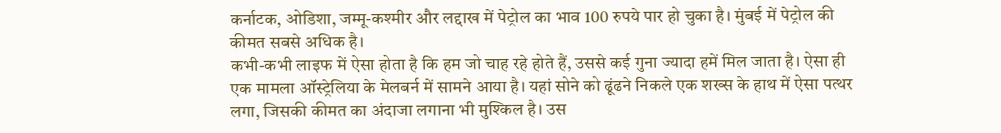कर्नाटक, ओडिशा, जम्मू-कश्मीर और लद्दाख में पेट्रोल का भाव 100 रुपये पार हो चुका है। मुंबई में पेट्रोल की कीमत सबसे अधिक है।
कभी-कभी लाइफ में ऐसा होता है कि हम जो चाह रहे होते हैं, उससे कई गुना ज्यादा हमें मिल जाता है। ऐसा ही एक मामला ऑस्ट्रेलिया के मेलबर्न में सामने आया है। यहां सोने को ढूंढने निकले एक शख्स के हाथ में ऐसा पत्थर लगा, जिसकी कीमत का अंदाजा लगाना भी मुश्किल है। उस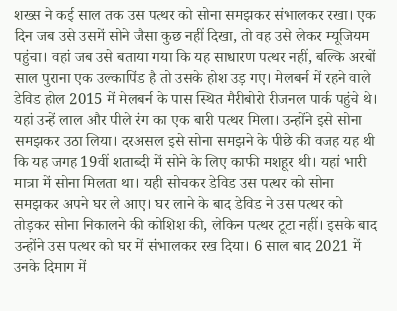शख्स ने कई साल तक उस पत्थर को सोना समझकर संभालकर रखा। एक दिन जब उसे उसमें सोने जैसा कुछ नहीं दिखा, तो वह उसे लेकर म्यूजियम पहुंचा। वहां जब उसे बताया गया कि यह साधारण पत्थर नहीं, बल्कि अरबों साल पुराना एक उल्कापिंड है तो उसके होश उड़ गए। मेलबर्न में रहने वाले डेविड होल 2015 में मेलबर्न के पास स्थित मैरीबोरो रीजनल पार्क पहुंचे थे। यहां उन्हें लाल और पीले रंग का एक बारी पत्थर मिला। उन्होंने इसे सोना समझकर उठा लिया। दरअसल इसे सोना समझने के पीछे की वजह यह थी कि यह जगह 19वीं शताब्दी में सोने के लिए काफी मशहूर थी। यहां भारी मात्रा में सोना मिलता था। यही सोचकर डेविड उस पत्थर को सोना समझकर अपने घर ले आए। घर लाने के बाद डेविड ने उस पत्थर को तोड़कर सोना निकालने की कोशिश की, लेकिन पत्थर टूटा नहीं। इसके बाद उन्होंने उस पत्थर को घर में संभालकर रख दिया। 6 साल बाद 2021 में उनके दिमाग में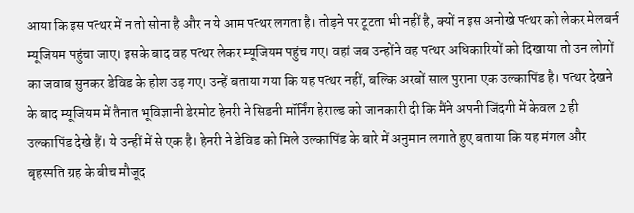आया कि इस पत्थर में न तो सोना है और न ये आम पत्थर लगता है। तोड़ने पर टूटता भी नहीं है, क्यों न इस अनोखे पत्थर को लेकर मेलबर्न म्यूजियम पहुंचा जाए। इसके बाद वह पत्थर लेकर म्यूजियम पहुंच गए। वहां जब उन्होंने वह पत्थर अधिकारियों को दिखाया तो उन लोगों का जवाब सुनकर डेविड के होश उड़ गए। उन्हें बताया गया कि यह पत्थर नहीं, बल्कि अरबों साल पुराना एक उल्कापिंड है। पत्थर देखने के बाद म्यूजियम में तैनात भूविज्ञानी डेरमोट हेनरी ने सिडनी मॉर्निंग हेराल्ड को जानकारी दी कि मैंने अपनी जिंदगी में केवल 2 ही उल्कापिंड देखे हैं। ये उन्हीं में से एक है। हेनरी ने डेविड को मिले उल्कापिंड के बारे में अनुमान लगाते हुए बताया कि यह मंगल और बृहस्पति ग्रह के बीच मौजूद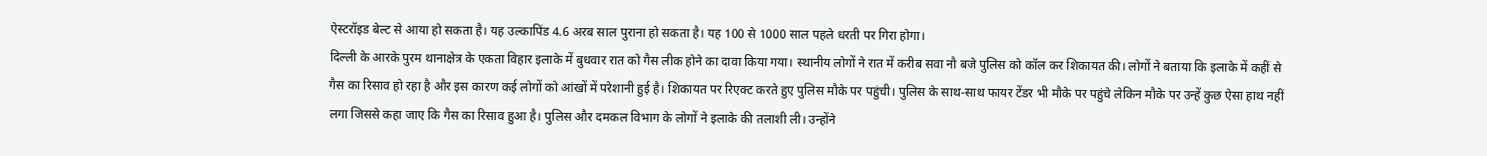ऐस्टरॉइड बेल्ट से आया हो सकता है। यह उल्कापिंड 4.6 अरब साल पुराना हो सकता है। यह 100 से 1000 साल पहले धरती पर गिरा होगा।
दिल्ली के आरके पुरम थानाक्षेत्र के एकता विहार इलाके में बुधवार रात को गैस लीक होने का दावा किया गया। स्थानीय लोगों ने रात में करीब सवा नौ बजे पुलिस को कॉल कर शिकायत की। लोगों ने बताया कि इलाके में कहीं से गैस का रिसाव हो रहा है और इस कारण कई लोगों को आंखों में परेशानी हुई है। शिकायत पर रिएक्ट करते हुए पुलिस मौके पर पहुंची। पुलिस के साथ-साथ फायर टेंडर भी मौके पर पहुंचे लेकिन मौके पर उन्हें कुछ ऐसा हाथ नहीं लगा जिससे कहा जाए कि गैस का रिसाव हुआ है। पुलिस और दमकल विभाग के लोगों ने इलाके की तलाशी ली। उन्होंने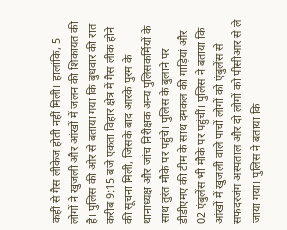कहीं से गैस लीकेज होती नहीं मिली। हालांकि, 5 लोगों ने खुजली और आंखों में जलन की शिकायत की है। पुलिस की ओर से बताया गया कि बुधवार की रात करीब 9:15 बजे एकता विहार क्षेत्र में गैस लीक होने की सूचना मिली, जिसके बाद आरके पुरम के थानाध्यक्ष और जांच निरीक्षक अन्य पुलिसकर्मियों के साथ तुरंत मौके पर पहुंचे। पुलिस के बुलाने पर डीडीएमए की टीम के साथ दमकल की गाड़ियां और 02 एंबुलेंस भी मौके पर पहुंचीं। पुलिस ने बताया कि आंखों में खुजली वाले पाचों लोगों को एंबुलेंस से सफदरजंग अस्पताल और दो लोगों को पीसीआर से ले जाया गया। पुलिस ने बताया कि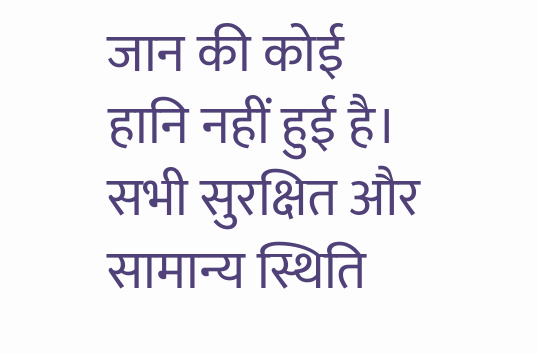जान की कोई हानि नहीं हुई है। सभी सुरक्षित और सामान्य स्थिति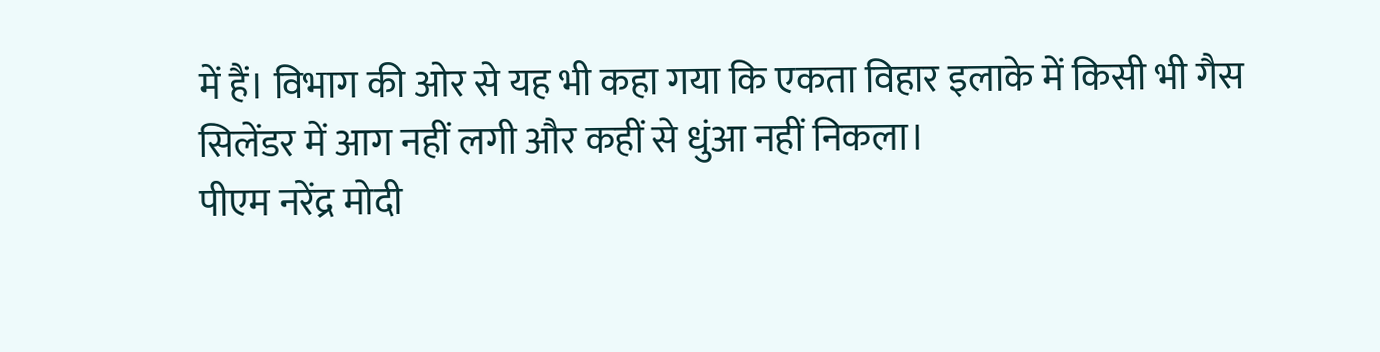में हैं। विभाग की ओर से यह भी कहा गया कि एकता विहार इलाके में किसी भी गैस सिलेंडर में आग नहीं लगी और कहीं से धुंआ नहीं निकला।
पीएम नरेंद्र मोदी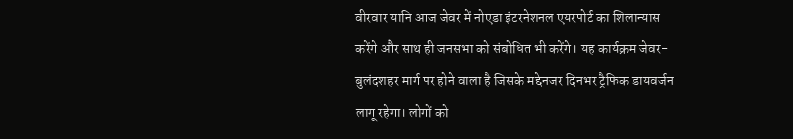वीरवार यानि आज जेवर में नोएडा इंटरनेशनल एयरपोर्ट का शिलान्यास करेंगे और साथ ही जनसभा को संबोधित भी करेंगे। यह कार्यक्रम जेवर-बुलंदशहर मार्ग पर होने वाला है जिसके मद्देनजर दिनभर ट्रैफिक डायवर्जन लागू रहेगा। लोगों को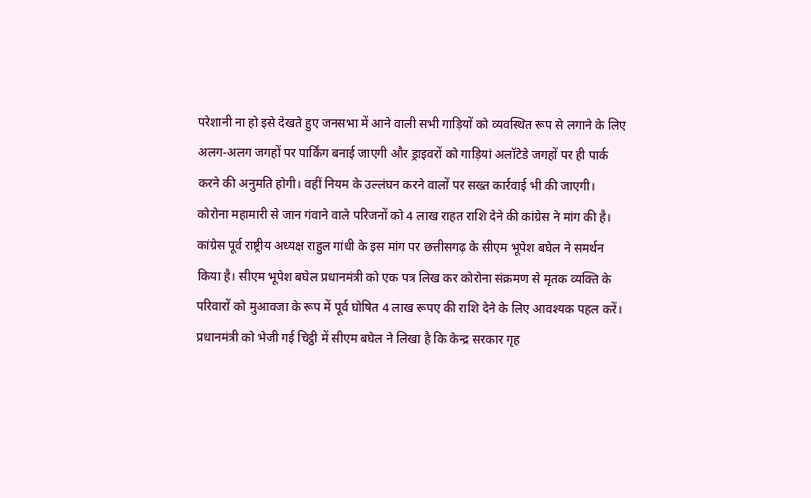परेशानी ना हो इसे देखते हुए जनसभा में आने वाली सभी गाड़ियों को व्यवस्थित रूप से लगाने के लिए अलग-अलग जगहों पर पार्किंग बनाई जाएगी और ड्राइवरों को गाड़ियां अलॉटेडे जगहों पर ही पार्क करने की अनुमति होगी। वहीं नियम के उल्लंघन करने वालों पर सख्त कार्रवाई भी की जाएगी।
कोरोना महामारी से जान गंवाने वाले परिजनों को 4 लाख राहत राशि देने की कांग्रेस ने मांग की है। कांग्रेस पूर्व राष्ट्रीय अध्यक्ष राहुल गांधी के इस मांग पर छत्तीसगढ़ के सीएम भूपेश बघेल ने समर्थन किया है। सीएम भूपेश बघेल प्रधानमंत्री को एक पत्र लिख कर कोरोना संक्रमण से मृतक व्यक्ति के परिवारों को मुआवजा के रूप में पूर्व घोषित 4 लाख रूपए की राशि देने के लिए आवश्यक पहल करें। प्रधानमंत्री को भेजी गई चिट्ठी में सीएम बघेल ने लिखा है कि केन्द्र सरकार गृह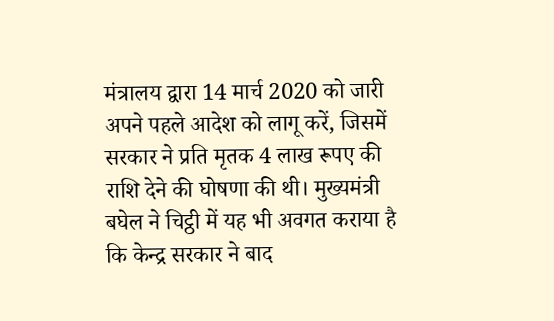मंत्रालय द्वारा 14 मार्च 2020 को जारी अपने पहले आदेश को लागू करें, जिसमें सरकार ने प्रति मृतक 4 लाख रूपए की राशि देने की घोषणा की थी। मुख्यमंत्री बघेल ने चिट्ठी में यह भी अवगत कराया है कि केन्द्र सरकार ने बाद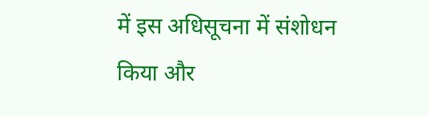में इस अधिसूचना में संशोधन किया और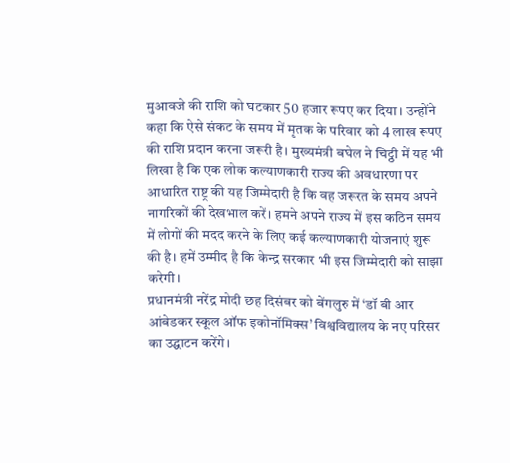मुआवजे की राशि को घटकार 50 हजार रूपए कर दिया। उन्होंने कहा कि ऐसे संकट के समय में मृतक के परिवार को 4 लाख रूपए की राशि प्रदान करना जरूरी है। मुख्यमंत्री बघेल ने चिट्ठी में यह भी लिखा है कि एक लोक कल्याणकारी राज्य की अवधारणा पर आधारित राष्ट्र की यह जिम्मेदारी है कि वह जरूरत के समय अपने नागरिकों की देखभाल करें। हमने अपने राज्य में इस कठिन समय में लोगों की मदद करने के लिए कई कल्याणकारी योजनाएं शुरू की है। हमें उम्मीद है कि केन्द्र सरकार भी इस जिम्मेदारी को साझा करेगी।
प्रधानमंत्री नरेंद्र मोदी छह दिसंबर को बेंगलुरु में ‘डॉ बी आर आंबेडकर स्कूल ऑफ इकोनॉमिक्स’ विश्वविद्यालय के नए परिसर का उद्घाटन करेंगे।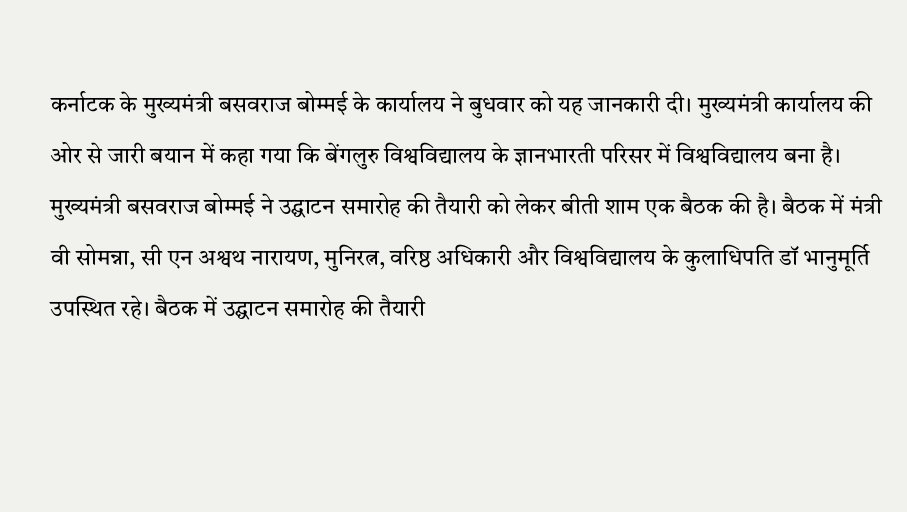कर्नाटक के मुख्यमंत्री बसवराज बोम्मई के कार्यालय ने बुधवार को यह जानकारी दी। मुख्यमंत्री कार्यालय की ओर से जारी बयान में कहा गया कि बेंगलुरु विश्वविद्यालय के ज्ञानभारती परिसर में विश्वविद्यालय बना है। मुख्यमंत्री बसवराज बोम्मई ने उद्घाटन समारोह की तैयारी को लेकर बीती शाम एक बैठक की है। बैठक में मंत्री वी सोमन्ना, सी एन अश्वथ नारायण, मुनिरत्न, वरिष्ठ अधिकारी और विश्वविद्यालय के कुलाधिपति डॉ भानुमूर्ति उपस्थित रहे। बैठक में उद्घाटन समारोह की तैयारी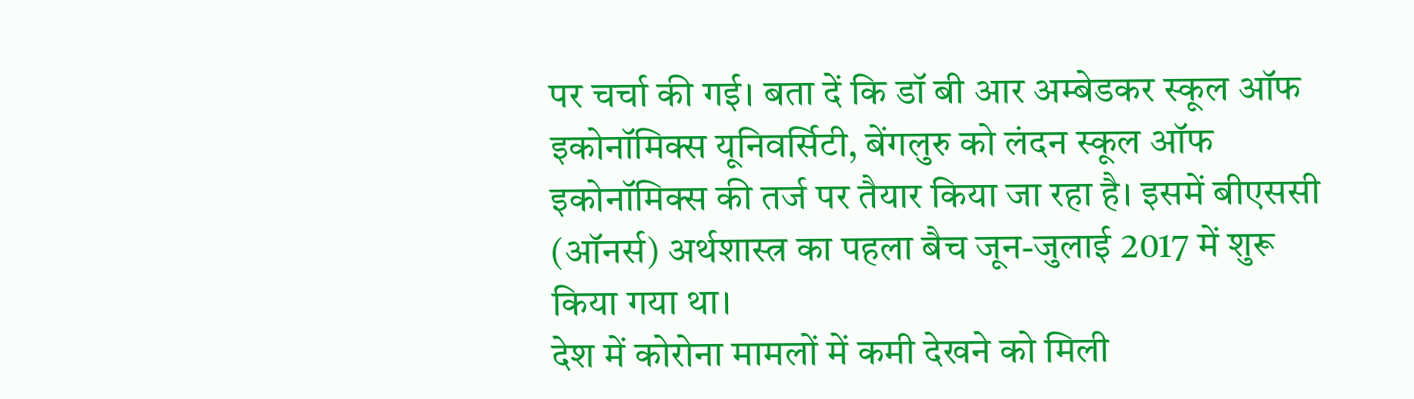पर चर्चा की गई। बता दें कि डॉ बी आर अम्बेडकर स्कूल ऑफ इकोनॉमिक्स यूनिवर्सिटी, बेंगलुरु को लंदन स्कूल ऑफ इकोनॉमिक्स की तर्ज पर तैयार किया जा रहा है। इसमें बीएससी (ऑनर्स) अर्थशास्त्र का पहला बैच जून-जुलाई 2017 में शुरू किया गया था।
देश में कोरोना मामलों में कमी देखने को मिली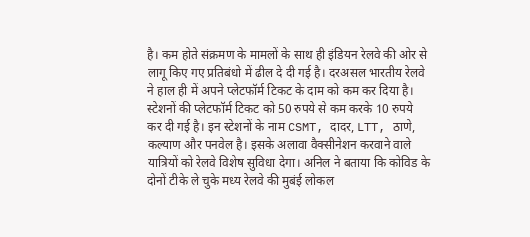है। कम होते संक्रमण के मामलों के साथ ही इंडियन रेलवे की ओर से लागू किए गए प्रतिबंधो में ढील दे दी गई है। दरअसल भारतीय रेलवे ने हाल ही में अपने प्लेटफॉर्म टिकट के दाम को कम कर दिया है। स्टेशनों की प्लेटफॉर्म टिकट को 50 रुपये से कम करके 10 रुपये कर दी गई है। इन स्टेशनों के नाम CSMT, दादर, LTT, ठाणे, कल्याण और पनवेल है। इसके अलावा वैक्सीनेशन करवाने वाले यात्रियों को रेलवे विशेष सुविधा देगा। अनिल ने बताया कि कोविड के दोनों टीके ले चुके मध्य रेलवे की मुबंई लोकल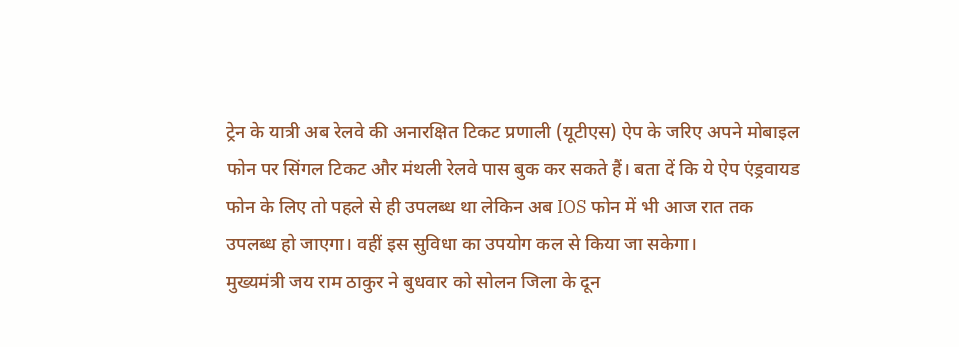ट्रेन के यात्री अब रेलवे की अनारक्षित टिकट प्रणाली (यूटीएस) ऐप के जरिए अपने मोबाइल फोन पर सिंगल टिकट और मंथली रेलवे पास बुक कर सकते हैं। बता दें कि ये ऐप एंड्रवायड फोन के लिए तो पहले से ही उपलब्ध था लेकिन अब IOS फोन में भी आज रात तक उपलब्ध हो जाएगा। वहीं इस सुविधा का उपयोग कल से किया जा सकेगा।
मुख्यमंत्री जय राम ठाकुर ने बुधवार को सोलन जिला के दून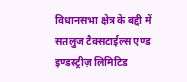विधानसभा क्षेत्र के बद्दी में सतलुज टैक्सटाईल्स एण्ड इण्डस्ट्रीज़ लिमिटिड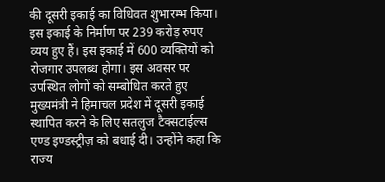की दूसरी इकाई का विधिवत शुभारम्भ किया। इस इकाई के निर्माण पर 239 करोड़ रुपए व्यय हुए हैं। इस इकाई में 600 व्यक्तियों को रोजगार उपलब्ध होगा। इस अवसर पर उपस्थित लोगों को सम्बोधित करते हुए मुख्यमंत्री ने हिमाचल प्रदेश में दूसरी इकाई स्थापित करने के लिए सतलुज टैक्सटाईल्स एण्ड इण्डस्ट्रीज़ को बधाई दी। उन्होंने कहा कि राज्य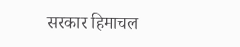सरकार हिमाचल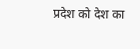प्रदेश को देश का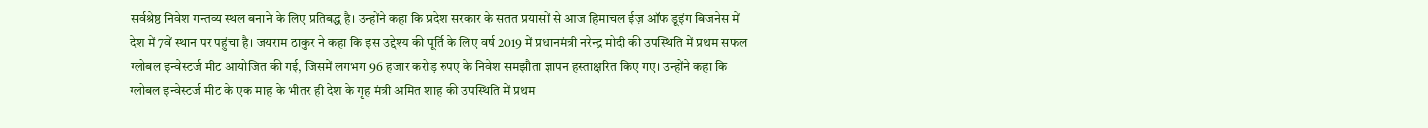सर्वश्रेष्ठ निवेश गन्तव्य स्थल बनाने के लिए प्रतिबद्ध है। उन्होंने कहा कि प्रदेश सरकार के सतत प्रयासों से आज हिमाचल ईज़ ऑफ डूइंग बिजनेस में देश में 7वें स्थान पर पहुंचा है। जयराम ठाकुर ने कहा कि इस उद्देश्य की पूर्ति के लिए वर्ष 2019 में प्रधानमंत्री नरेन्द्र मोदी की उपस्थिति में प्रथम सफल ग्लोबल इन्वेस्टर्ज मीट आयोजित की गई, जिसमें लगभग 96 हजार करोड़ रुपए के निवेश समझौता ज्ञापन हस्ताक्षरित किए गए। उन्होंने कहा कि ग्लोबल इन्वेस्टर्ज मीट के एक माह के भीतर ही देश के गृह मंत्री अमित शाह की उपस्थिति में प्रथम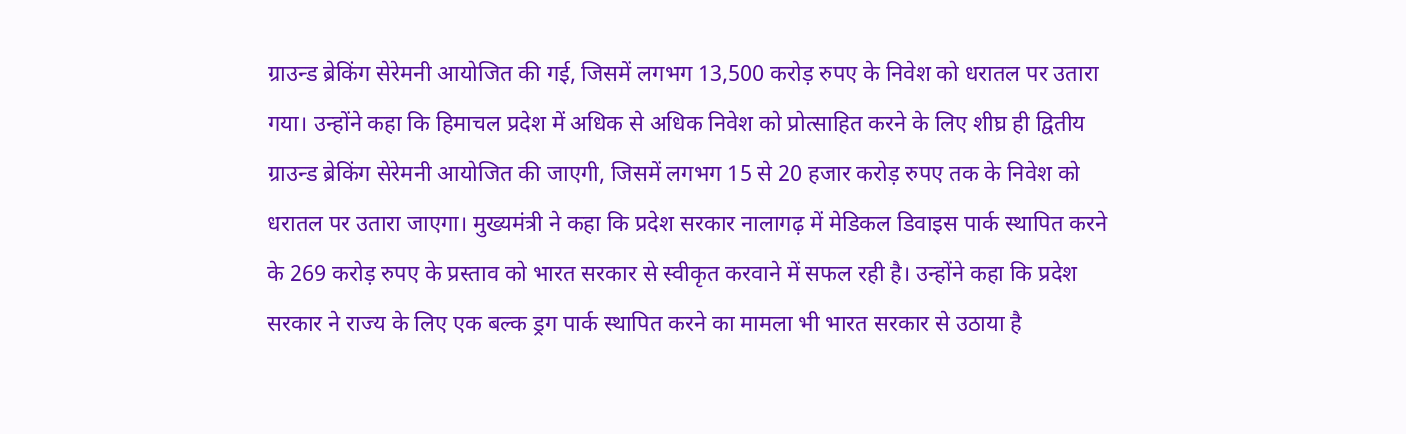ग्राउन्ड ब्रेकिंग सेरेमनी आयोजित की गई, जिसमें लगभग 13,500 करोड़ रुपए के निवेश को धरातल पर उतारा गया। उन्होंने कहा कि हिमाचल प्रदेश में अधिक से अधिक निवेश को प्रोत्साहित करने के लिए शीघ्र ही द्वितीय ग्राउन्ड ब्रेकिंग सेरेमनी आयोजित की जाएगी, जिसमें लगभग 15 से 20 हजार करोड़ रुपए तक के निवेश को धरातल पर उतारा जाएगा। मुख्यमंत्री ने कहा कि प्रदेश सरकार नालागढ़ में मेडिकल डिवाइस पार्क स्थापित करने के 269 करोड़ रुपए के प्रस्ताव को भारत सरकार से स्वीकृत करवाने में सफल रही है। उन्होंने कहा कि प्रदेश सरकार ने राज्य के लिए एक बल्क ड्रग पार्क स्थापित करने का मामला भी भारत सरकार से उठाया है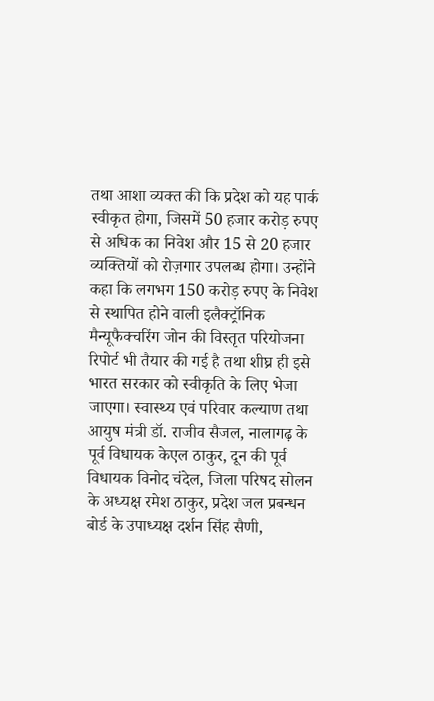तथा आशा व्यक्त की कि प्रदेश को यह पार्क स्वीकृत होगा, जिसमें 50 हजार करोड़ रुपए से अधिक का निवेश और 15 से 20 हजार व्यक्तियों को रोज़गार उपलब्ध होगा। उन्होंने कहा कि लगभग 150 करोड़ रुपए के निवेश से स्थापित होने वाली इलैक्ट्रॉनिक मैन्यूफैक्चरिंग जोन की विस्तृत परियोजना रिपोर्ट भी तैयार की गई है तथा शीघ्र ही इसे भारत सरकार को स्वीकृति के लिए भेजा जाएगा। स्वास्थ्य एवं परिवार कल्याण तथा आयुष मंत्री डॉ. राजीव सैजल, नालागढ़ के पूर्व विधायक केएल ठाकुर, दून की पूर्व विधायक विनोद चंदेल, जिला परिषद सोलन के अध्यक्ष रमेश ठाकुर, प्रदेश जल प्रबन्धन बोर्ड के उपाध्यक्ष दर्शन सिंह सैणी,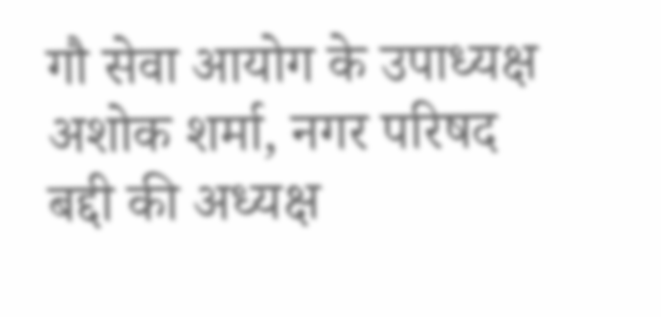गौ सेवा आयोग के उपाध्यक्ष अशोक शर्मा, नगर परिषद बद्दी की अध्यक्ष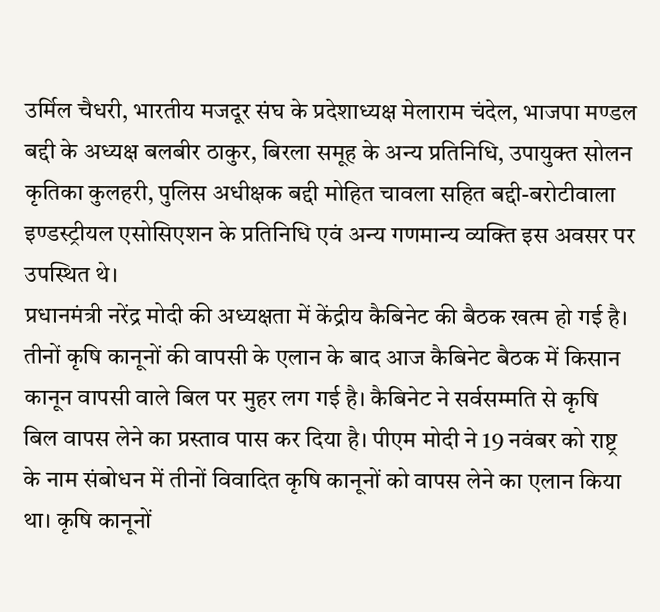उर्मिल चैधरी, भारतीय मजदूर संघ के प्रदेशाध्यक्ष मेलाराम चंदेल, भाजपा मण्डल बद्दी के अध्यक्ष बलबीर ठाकुर, बिरला समूह के अन्य प्रतिनिधि, उपायुक्त सोलन कृतिका कुलहरी, पुलिस अधीक्षक बद्दी मोहित चावला सहित बद्दी-बरोटीवाला इण्डस्ट्रीयल एसोसिएशन के प्रतिनिधि एवं अन्य गणमान्य व्यक्ति इस अवसर पर उपस्थित थे।
प्रधानमंत्री नरेंद्र मोदी की अध्यक्षता में केंद्रीय कैबिनेट की बैठक खत्म हो गई है। तीनों कृषि कानूनों की वापसी के एलान के बाद आज कैबिनेट बैठक में किसान कानून वापसी वाले बिल पर मुहर लग गई है। कैबिनेट ने सर्वसम्मति से कृषि बिल वापस लेने का प्रस्ताव पास कर दिया है। पीएम मोदी ने 19 नवंबर को राष्ट्र के नाम संबोधन में तीनों विवादित कृषि कानूनों को वापस लेने का एलान किया था। कृषि कानूनों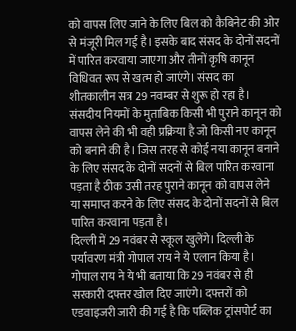को वापस लिए जाने के लिए बिल को कैबिनेट की ओर से मंजूरी मिल गई है। इसके बाद संसद के दोनों सदनों में पारित करवाया जाएगा और तीनों कृषि कानून विधिवत रूप से खत्म हो जाएंगे। संसद का शीतकालीन सत्र 29 नवम्बर से शुरू हो रहा है। संसदीय नियमों के मुताबिक किसी भी पुराने कानून को वापस लेने की भी वही प्रक्रिया है जो किसी नए कानून को बनाने की है। जिस तरह से कोई नया कानून बनाने के लिए संसद के दोनों सदनों से बिल पारित करवाना पड़ता है ठीक उसी तरह पुराने कानून को वापस लेने या समाप्त करने के लिए संसद के दोनों सदनों से बिल पारित करवाना पड़ता है।
दिल्ली में 29 नवंबर से स्कूल खुलेंगे। दिल्ली के पर्यावरण मंत्री गोपाल राय ने ये एलान किया है। गोपाल राय ने ये भी बताया कि 29 नवंबर से ही सरकारी दफ्तर खोल दिए जाएंगे। दफ्तरों को एडवाइजरी जारी की गई है कि पब्लिक ट्रांसपोर्ट का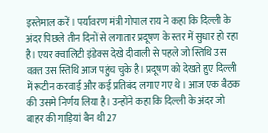इस्तेमाल करें। पर्यावरण मंत्री गोपाल राय ने कहा कि दिल्ली के अंदर पिछले तीन दिनों से लगातार प्रदूषण के स्तर में सुधार हो रहा है। एयर क्वालिटी इंडेक्स देखे दीवाली से पहले जो स्तिथि उस वक़्त उस स्तिथि आज पहुंच चुके है। प्रदूषण को देखते हुए दिल्ली में रूटीन करवाई और कई प्रतिबंद लगाए गए थे। आज एक बैठक की उसमे निर्णय लिया है। उन्होंने कहा कि दिल्ली के अंदर जो बाहर की गाड़ियां बैन थी 27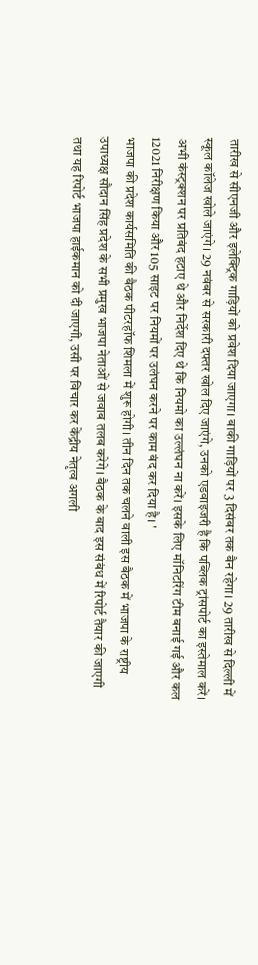तारीख से सीएनजी और इलेक्ट्रिक गाड़ियों को प्रवेश दिया जाएगा। बाकी गाड़ियों पर 3 दिसंबर तक बैन रहेगा। 29 तारीख से दिल्ली में स्कूल कॉलेज खोले जाएंगे। 29 नवंबर से सरकारी दफ्तर खोल दिए जाएंगे, उनको एडवाइजरी है कि पब्लिक ट्रांसपोर्ट का इस्तेमाल करें। अभी कंस्ट्रक्शन पर प्रतिबंद हटाए थे और निर्देश दिए थे कि नियमो का उल्लंघन ना करें। इसके लिए मॉनिटरिंग टीम बनाई गई और कल 12021 निरीक्षण किया और 105 साइट पर नियमों पर उलंघन करने पर काम बंद कर दिया है। '
भाजपा की प्रदेश कार्यसमिति की बैठक पीटरहॉफ शिमला में शुरू होगी। तीन दिन तक चलने वाली इस बैठक में भाजपा के राष्ट्रीय उपाध्यक्ष सौदान सिंह प्रदेश के सभी प्रमुख भाजपा नेताओं से जवाब तलब करेगे। बैठक के बाद इस संबंध में रिपोर्ट तैयार की जाएगी तथा यह रिपोर्ट भाजपा हाईकमान को दी जाएगी, उसी पर विचार कर केंद्रीय नेतृत्व अगली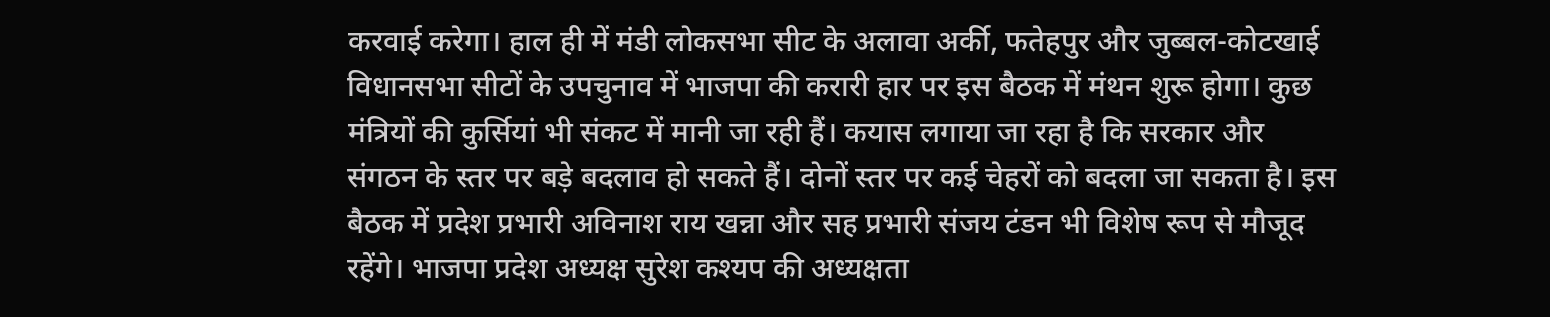करवाई करेगा। हाल ही में मंडी लोकसभा सीट के अलावा अर्की, फतेहपुर और जुब्बल-कोटखाई विधानसभा सीटों के उपचुनाव में भाजपा की करारी हार पर इस बैठक में मंथन शुरू होगा। कुछ मंत्रियों की कुर्सियां भी संकट में मानी जा रही हैं। कयास लगाया जा रहा है कि सरकार और संगठन के स्तर पर बड़े बदलाव हो सकते हैं। दोनों स्तर पर कई चेहरों को बदला जा सकता है। इस बैठक में प्रदेश प्रभारी अविनाश राय खन्ना और सह प्रभारी संजय टंडन भी विशेष रूप से मौजूद रहेंगे। भाजपा प्रदेश अध्यक्ष सुरेश कश्यप की अध्यक्षता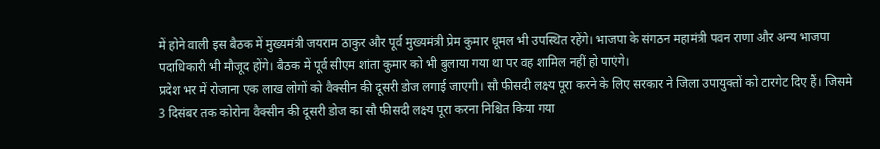में होने वाली इस बैठक में मुख्यमंत्री जयराम ठाकुर और पूर्व मुख्यमंत्री प्रेम कुमार धूमल भी उपस्थित रहेंगे। भाजपा के संगठन महामंत्री पवन राणा और अन्य भाजपा पदाधिकारी भी मौजूद होंगे। बैठक में पूर्व सीएम शांता कुमार को भी बुलाया गया था पर वह शामिल नहीं हो पाएंगे।
प्रदेश भर में रोजाना एक लाख लोगों को वैक्सीन की दूसरी डोज लगाई जाएगी। सौ फीसदी लक्ष्य पूरा करने के लिए सरकार ने जिला उपायुक्तों को टारगेट दिए हैं। जिसमे 3 दिसंबर तक कोरोना वैक्सीन की दूसरी डोज का सौ फीसदी लक्ष्य पूरा करना निश्चित किया गया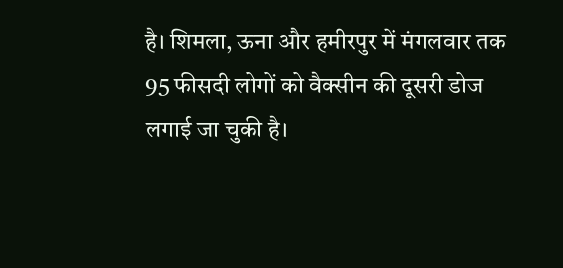है। शिमला, ऊना और हमीरपुर में मंगलवार तक 95 फीसदी लोगों को वैक्सीन की दूसरी डोज लगाई जा चुकी है।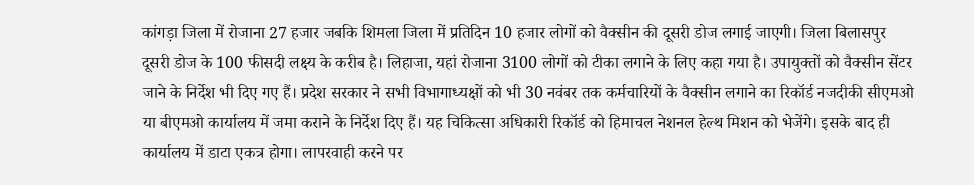कांगड़ा जिला में रोजाना 27 हजार जबकि शिमला जिला में प्रतिदिन 10 हजार लोगों को वैक्सीन की दूसरी डोज लगाई जाएगी। जिला बिलासपुर दूसरी डोज के 100 फीसदी लक्ष्य के करीब है। लिहाजा, यहां रोजाना 3100 लोगों को टीका लगाने के लिए कहा गया है। उपायुक्तों को वैक्सीन सेंटर जाने के निर्देश भी दिए गए हैं। प्रदेश सरकार ने सभी विभागाध्यक्षों को भी 30 नवंबर तक कर्मचारियों के वैक्सीन लगाने का रिकॉर्ड नजदीकी सीएमओ या बीएमओ कार्यालय में जमा कराने के निर्देश दिए हैं। यह चिकित्सा अधिकारी रिकॉर्ड को हिमाचल नेशनल हेल्थ मिशन को भेजेंगे। इसके बाद ही कार्यालय में डाटा एकत्र होगा। लापरवाही करने पर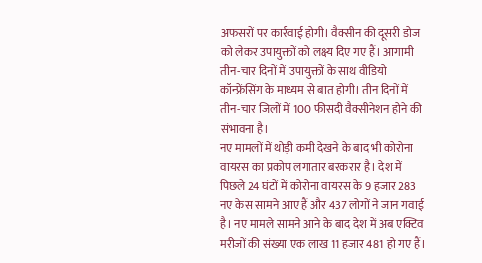अफसरों पर कार्रवाई होगी। वैक्सीन की दूसरी डोज को लेकर उपायुक्तों को लक्ष्य दिए गए हैं। आगामी तीन-चार दिनों में उपायुक्तों के साथ वीडियो कॉन्फ्रेंसिंग के माध्यम से बात होगी। तीन दिनों में तीन-चार जिलों में 100 फीसदी वैक्सीनेशन होने की संभावना है।
नए मामलों में थोड़ी कमी देखने के बाद भी कोरोना वायरस का प्रकोप लगातार बरकरार है। देश में पिछले 24 घंटों में कोरोना वायरस के 9 हजार 283 नए केस सामने आए हैं और 437 लोगों ने जान गवाई है। नए मामले सामने आने के बाद देश में अब एक्टिव मरीजों की संख्या एक लाख 11 हजार 481 हो गए हैं।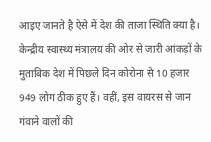आइए जानते है ऐसे में देश की ताजा स्थिति क्या है। केन्द्रीय स्वास्थ्य मंत्रालय की ओर से जारी आंकड़ों के मुताबिक देश में पिछले दिन कोरोना से 10 हजार 949 लोग ठीक हुए हैं। वहीं, इस वायरस से जान गंवाने वालों की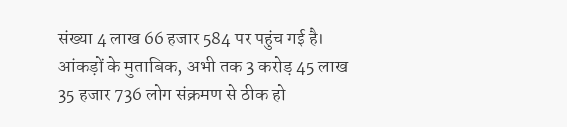संख्या 4 लाख 66 हजार 584 पर पहुंच गई है। आंकड़ों के मुताबिक, अभी तक 3 करोड़ 45 लाख 35 हजार 736 लोग संक्रमण से ठीक हो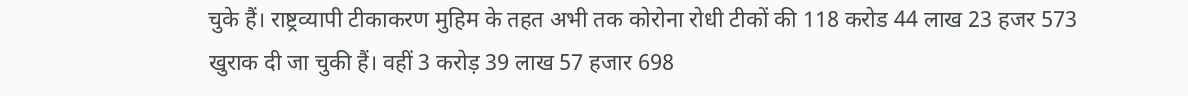चुके हैं। राष्ट्रव्यापी टीकाकरण मुहिम के तहत अभी तक कोरोना रोधी टीकों की 118 करोड 44 लाख 23 हजर 573 खुराक दी जा चुकी हैं। वहीं 3 करोड़ 39 लाख 57 हजार 698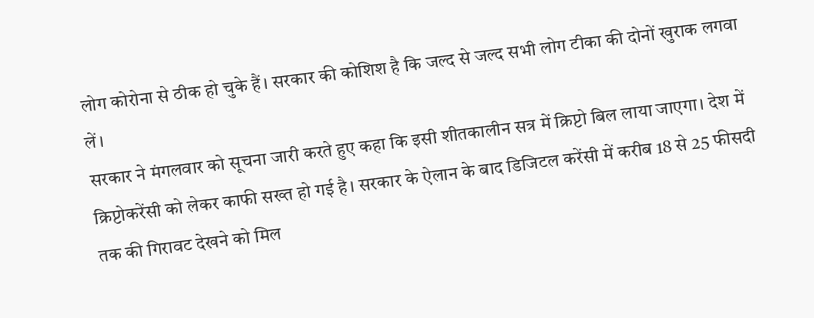लोग कोरोना से ठीक हो चुके हैं। सरकार की कोशिश है कि जल्द से जल्द सभी लोग टीका की दोनों खुराक लगवा लें।
सरकार ने मंगलवार को सूचना जारी करते हुए कहा कि इसी शीतकालीन सत्र में क्रिप्टो बिल लाया जाएगा। देश में क्रिप्टोकरेंसी को लेकर काफी सख्त हो गई है। सरकार के ऐलान के बाद डिजिटल करेंसी में करीब 18 से 25 फीसदी तक की गिरावट देखने को मिल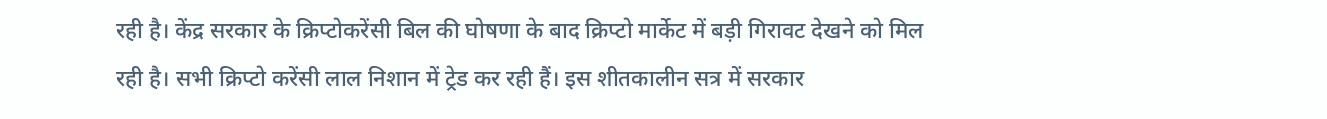रही है। केंद्र सरकार के क्रिप्टोकरेंसी बिल की घोषणा के बाद क्रिप्टो मार्केट में बड़ी गिरावट देखने को मिल रही है। सभी क्रिप्टो करेंसी लाल निशान में ट्रेड कर रही हैं। इस शीतकालीन सत्र में सरकार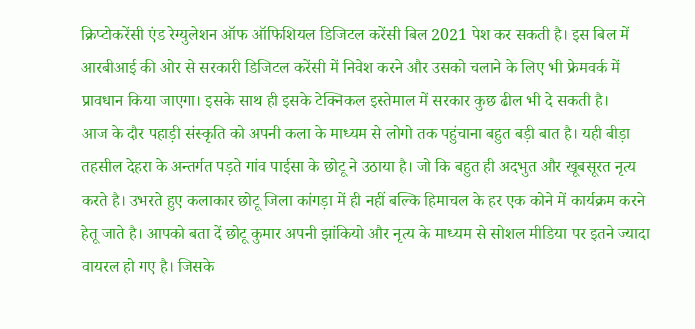क्रिप्टोकरेंसी एंड रेग्युलेशन ऑफ ऑफिशियल डिजिटल करेंसी बिल 2021 पेश कर सकती है। इस बिल में आरबीआई की ओर से सरकारी डिजिटल करेंसी में निवेश करने और उसको चलाने के लिए भी फ्रेमवर्क में प्रावधान किया जाएगा। इसके साथ ही इसके टेक्निकल इस्तेमाल में सरकार कुछ ढील भी दे सकती है।
आज के दौर पहाड़ी संस्कृति को अपनी कला के माध्यम से लोगो तक पहुंचाना बहुत बड़ी बात है। यही बीड़ा तहसील देहरा के अन्तर्गत पड़ते गांव पाईसा के छोटू ने उठाया है। जो कि बहुत ही अदभुत और खूबसूरत नृत्य करते है। उभरते हुए कलाकार छोटू जिला कांगड़ा में ही नहीं बल्कि हिमाचल के हर एक कोने में कार्यक्रम करने हेतू जाते है। आपको बता दें छोटू कुमार अपनी झांकियो और नृत्य के माध्यम से सोशल मीडिया पर इतने ज्यादा वायरल हो गए है। जिसके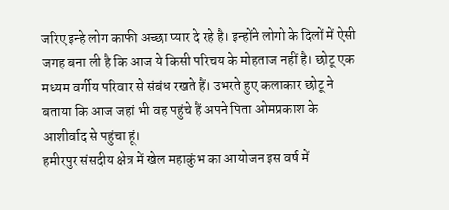जरिए इन्हे लोग काफी अच्छा प्यार दे रहे है। इन्होंने लोगो के दिलों में ऐसी जगह बना ली है कि आज ये किसी परिचय के मोहताज नहीं है। छोटू एक मध्यम वर्गीय परिवार से संबंध रखते हैं। उभरते हुए कलाकार छोटू ने बताया कि आज जहां भी वह पहुंचे हैं अपने पिता ओमप्रकाश के आशीर्वाद से पहुंचा हूं।
हमीरपुर संसदीय क्षेत्र में खेल महाकुंभ का आयोजन इस वर्ष में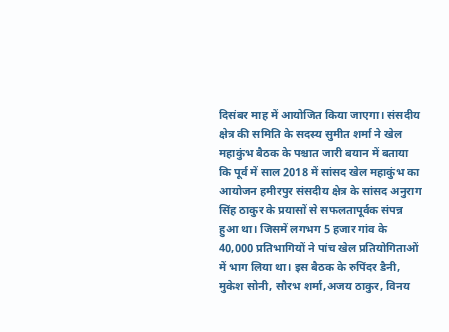दिसंबर माह में आयोजित किया जाएगा। संसदीय क्षेत्र की समिति के सदस्य सुमीत शर्मा ने खेल महाकुंभ बैठक के पश्चात जारी बयान में बताया कि पूर्व में साल 2018 में सांसद खेल महाकुंभ का आयोजन हमीरपुर संसदीय क्षेत्र के सांसद अनुराग सिंह ठाकुर के प्रयासों से सफलतापूर्वक संपन्न हुआ था। जिसमें लगभग 5 हजार गांव के 40,000 प्रतिभागियों ने पांच खेल प्रतियोगिताओं में भाग लिया था। इस बैठक के रुपिंदर डैनी, मुकेश सोनी, सौरभ शर्मा,अजय ठाकुर, विनय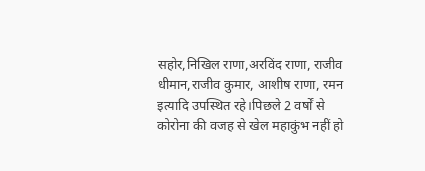सहोर,निखिल राणा,अरविंद राणा, राजीव धीमान,राजीव कुमार, आशीष राणा, रमन इत्यादि उपस्थित रहे।पिछले 2 वर्षों से कोरोना की वजह से खेल महाकुंभ नहीं हो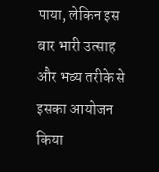पाया, लेकिन इस बार भारी उत्साह और भव्य तरीके से इसका आयोजन किया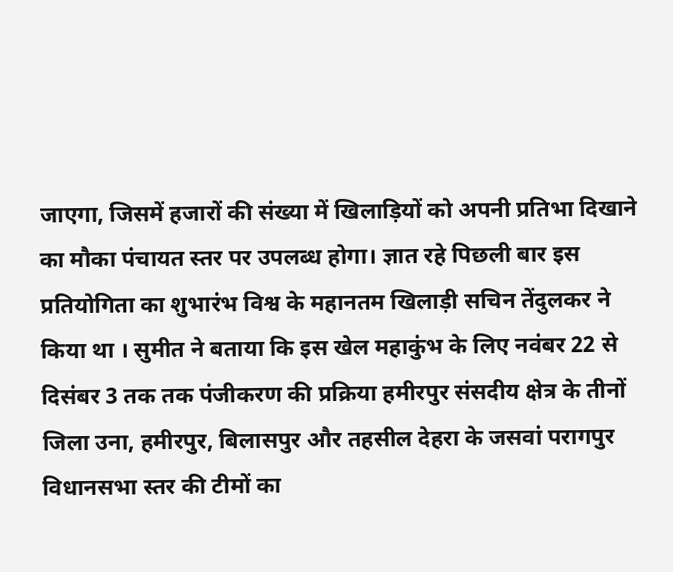जाएगा, जिसमें हजारों की संख्या में खिलाड़ियों को अपनी प्रतिभा दिखाने का मौका पंचायत स्तर पर उपलब्ध होगा। ज्ञात रहे पिछली बार इस प्रतियोगिता का शुभारंभ विश्व के महानतम खिलाड़ी सचिन तेंदुलकर ने किया था । सुमीत ने बताया कि इस खेल महाकुंभ के लिए नवंबर 22 से दिसंबर 3 तक तक पंजीकरण की प्रक्रिया हमीरपुर संसदीय क्षेत्र के तीनों जिला उना, हमीरपुर, बिलासपुर और तहसील देहरा के जसवां परागपुर विधानसभा स्तर की टीमों का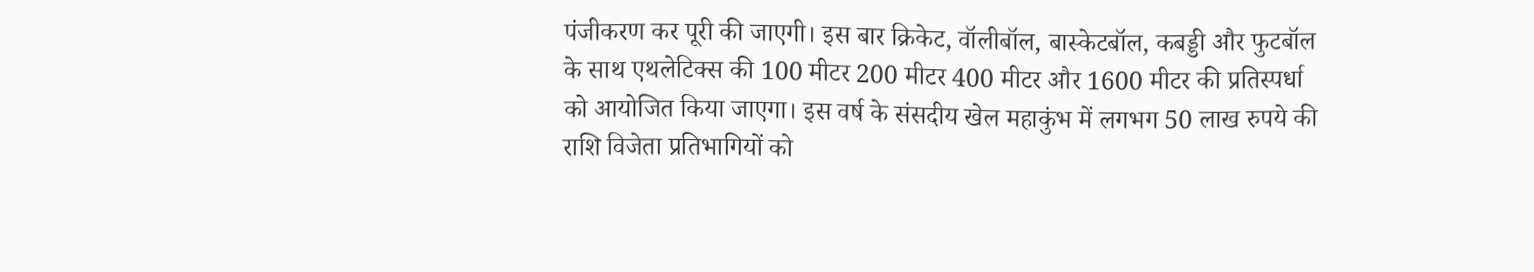पंजीकरण कर पूरी की जाएगी। इस बार क्रिकेट, वॉलीबॉल, बास्केटबॉल, कबड्डी और फुटबॉल के साथ एथलेटिक्स की 100 मीटर 200 मीटर 400 मीटर और 1600 मीटर की प्रतिस्पर्धा को आयोजित किया जाएगा। इस वर्ष के संसदीय खेल महाकुंभ में लगभग 50 लाख रुपये की राशि विजेता प्रतिभागियों को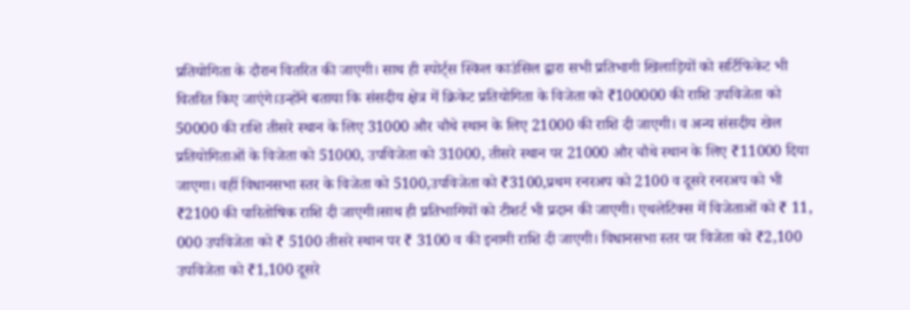प्रतियोगिता के दौरान वितरित की जाएगी। साथ ही स्पोर्ट्स स्किल काउंसिल द्वारा सभी प्रतिभागी खिलाड़ियों को सर्टिफिकेट भी वितरित किए जाएंगे।उन्होंने बताया कि संसदीय क्षेत्र में क्रिकेट प्रतियोगिता के विजेता को ₹100000 की राशि उपविजेता को 50000 की राशि तीसरे स्थान के लिए 31000 और चौथे स्थान के लिए 21000 की राशि दी जाएगी। व अन्य संसदीय खेल प्रतियोगिताओं के विजेता को 51000, उपविजेता को 31000, तीसरे स्थान पर 21000 और चौथे स्थान के लिए ₹11000 दिया जाएगा। वहीं विधानसभा स्तर के विजेता को 5100,उपविजेता को ₹3100,प्रथम रनरअप को 2100 व दूसरे रनरअप को भी ₹2100 की पारितोषिक राशि दी जाएगी।साथ ही प्रतिभागियों को टीशर्ट भी प्रदान की जाएगी। एथलेटिक्स में विजेताओं को ₹ 11, 000 उपविजेता को ₹ 5100 तीसरे स्थान पर ₹ 3100 व की इनामी राशि दी जाएगी। विधानसभा स्तर पर विजेता को ₹2,100 उपविजेता को ₹1,100 दूसरे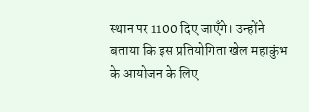स्थान पर 1100 दिए जाएँगे। उन्होंने बताया कि इस प्रतियोगिता खेल महाकुंभ के आयोजन के लिए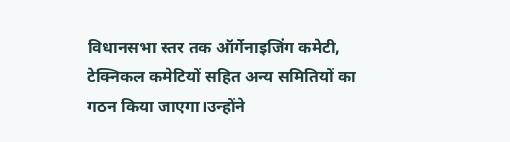विधानसभा स्तर तक ऑर्गेनाइजिंग कमेटी, टेक्निकल कमेटियों सहित अन्य समितियों का गठन किया जाएगा।उन्होंने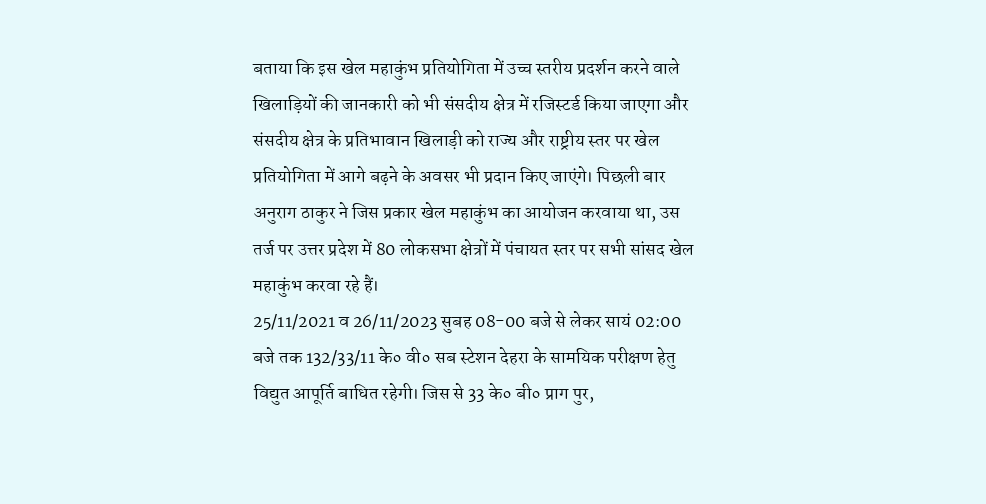बताया कि इस खेल महाकुंभ प्रतियोगिता में उच्च स्तरीय प्रदर्शन करने वाले खिलाड़ियों की जानकारी को भी संसदीय क्षेत्र में रजिस्टर्ड किया जाएगा और संसदीय क्षेत्र के प्रतिभावान खिलाड़ी को राज्य और राष्ट्रीय स्तर पर खेल प्रतियोगिता में आगे बढ़ने के अवसर भी प्रदान किए जाएंगे। पिछली बार अनुराग ठाकुर ने जिस प्रकार खेल महाकुंभ का आयोजन करवाया था, उस तर्ज पर उत्तर प्रदेश में 80 लोकसभा क्षेत्रों में पंचायत स्तर पर सभी सांसद खेल महाकुंभ करवा रहे हैं।
25/11/2021 व 26/11/2023 सुबह 08-00 बजे से लेकर सायं 02:00 बजे तक 132/33/11 के० वी० सब स्टेशन देहरा के सामयिक परीक्षण हेतु विद्युत आपूर्ति बाधित रहेगी। जिस से 33 के० बी० प्राग पुर,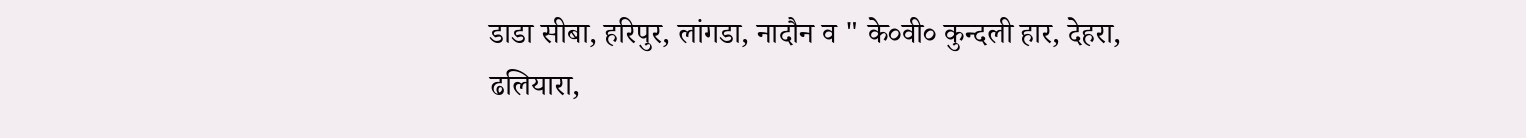डाडा सीबा, हरिपुर, लांगडा, नादौन व " के०वी० कुन्दली हार, देहरा, ढलियारा,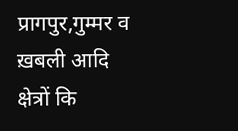प्रागपुर,गुम्मर व ख़बली आदि क्षेत्रों कि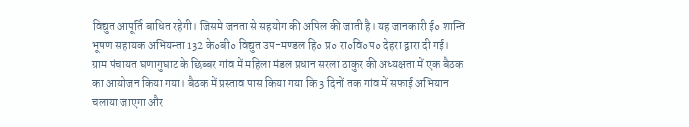विद्युत आपूर्ति बाधित रहेगी। जिसमे जनता से सहयोग की अपिल की जाती है। यह जानकारी ई० शान्ति भूषण सहायक अभियन्ता 132 के०बी० विद्युत उप-मण्डल हि० प्र० रा०वि०प० देहरा द्वारा दी गई।
ग्राम पंचायत घणागुघाट के छिब्बर गांव में महिला मंडल प्रधान सरला ठाकुर की अध्यक्षता में एक बैठक का आयोजन किया गया। बैठक में प्रस्ताव पास किया गया कि 3 दिनों तक गांव में सफाई अभियान चलाया जाएगा और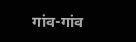गांव-गांव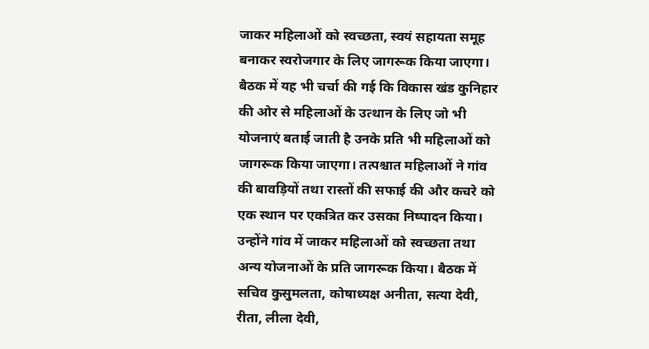जाकर महिलाओं को स्वच्छता, स्वयं सहायता समूह बनाकर स्वरोजगार के लिए जागरूक किया जाएगा। बैठक में यह भी चर्चा की गई कि विकास खंड कुनिहार की ओर से महिलाओं के उत्थान के लिए जो भी योजनाएं बताई जाती है उनके प्रति भी महिलाओं को जागरूक किया जाएगा। तत्पश्चात महिलाओं ने गांव की बावड़ियों तथा रास्तों की सफाई की और कचरे को एक स्थान पर एकत्रित कर उसका निष्पादन किया। उन्होंने गांव में जाकर महिलाओं को स्वच्छता तथा अन्य योजनाओं के प्रति जागरूक किया। बैठक में सचिव कुसुमलता, कोषाध्यक्ष अनीता, सत्या देवी, रीता, लीला देवी,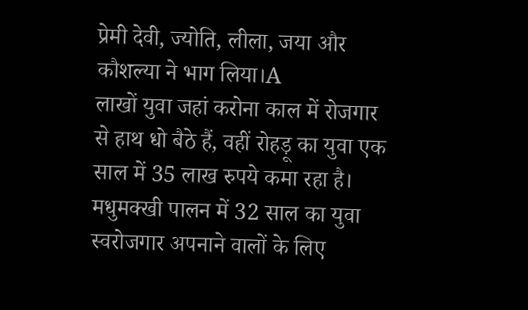प्रेमी देवी, ज्योति, लीला, जया और कौशल्या ने भाग लिया।A
लाखों युवा जहां करोना काल में रोजगार से हाथ धो बैठे हैं, वहीं रोहड़ू का युवा एक साल में 35 लाख रुपये कमा रहा है। मधुमक्खी पालन में 32 साल का युवा स्वरोजगार अपनाने वालों के लिए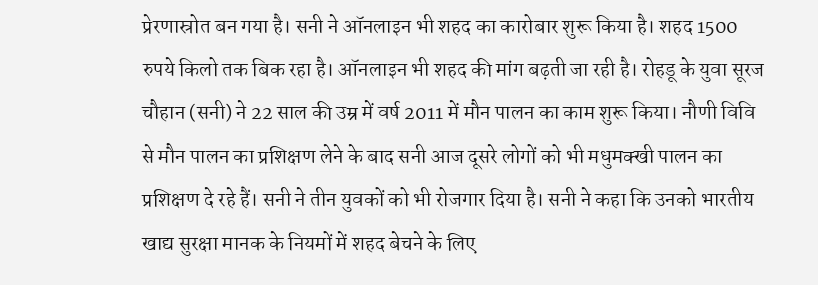प्रेरणास्रोत बन गया है। सनी ने ऑनलाइन भी शहद का कारोबार शुरू किया है। शहद 1500 रुपये किलो तक बिक रहा है। ऑनलाइन भी शहद की मांग बढ़ती जा रही है। रोहडू के युवा सूरज चौहान (सनी) ने 22 साल की उम्र में वर्ष 2011 में मौन पालन का काम शुरू किया। नौणी विवि से मौन पालन का प्रशिक्षण लेने के बाद सनी आज दूसरे लोगों को भी मधुमक्खी पालन का प्रशिक्षण दे रहे हैं। सनी ने तीन युवकों को भी रोजगार दिया है। सनी ने कहा कि उनको भारतीय खाद्य सुरक्षा मानक के नियमों में शहद बेचने के लिए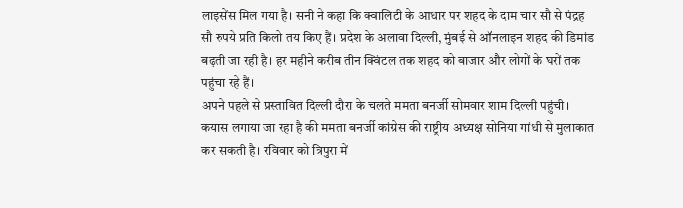लाइसेंस मिल गया है। सनी ने कहा कि क्वालिटी के आधार पर शहद के दाम चार सौ से पंद्रह सौ रुपये प्रति किलो तय किए हैं। प्रदेश के अलावा दिल्ली, मुंबई से ऑनलाइन शहद की डिमांड बढ़ती जा रही है। हर महीने करीब तीन क्विंटल तक शहद को बाजार और लोगों के घरों तक पहुंचा रहे हैं।
अपने पहले से प्रस्तावित दिल्ली दौरा के चलते ममता बनर्जी सोमवार शाम दिल्ली पहुंची। कयास लगाया जा रहा है की ममता बनर्जी कांग्रेस की राष्ट्रीय अध्यक्ष सोनिया गांधी से मुलाकात कर सकती है। रविवार को त्रिपुरा में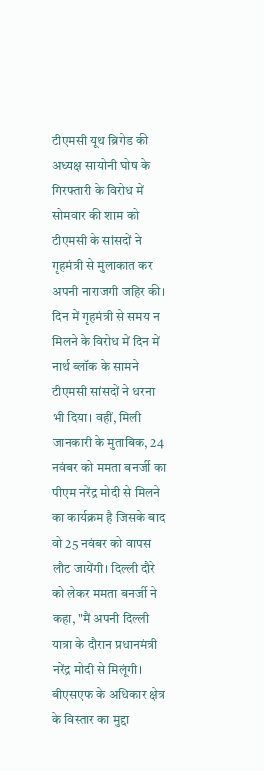टीएमसी यूथ ब्रिगेड की अध्यक्ष सायोनी घोष के गिरफ्तारी के विरोध में सोमवार की शाम को टीएमसी के सांसदों ने गृहमंत्री से मुलाकात कर अपनी नाराजगी जहिर की। दिन में गृहमंत्री से समय न मिलने के विरोध में दिन में नार्थ ब्लॉक के सामने टीएमसी सांसदों ने धरना भी दिया। वहीं, मिली जानकारी के मुताबिक, 24 नवंबर को ममता बनर्जी का पीएम नरेंद्र मोदी से मिलने का कार्यक्रम है जिसके बाद वो 25 नवंबर को वापस लौट जायेंगी। दिल्ली दौरे को लेकर ममता बनर्जी ने कहा, "मैं अपनी दिल्ली यात्रा के दौरान प्रधानमंत्री नरेंद्र मोदी से मिलूंगी। बीएसएफ के अधिकार क्षेत्र के विस्तार का मुद्दा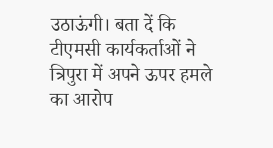उठाऊंगी। बता दें कि टीएमसी कार्यकर्ताओं ने त्रिपुरा में अपने ऊपर हमले का आरोप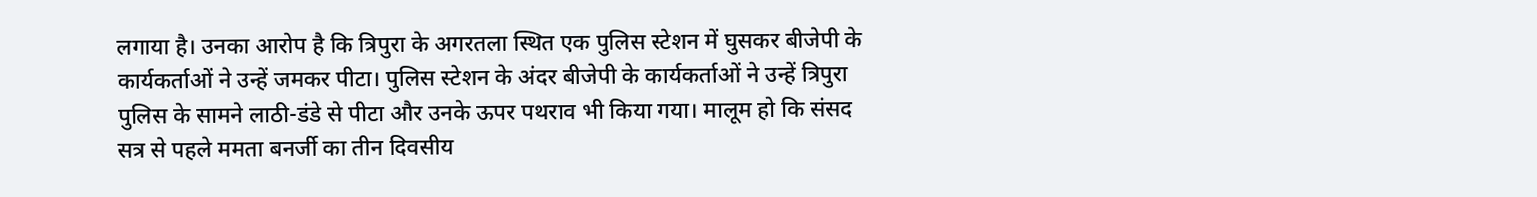लगाया है। उनका आरोप है कि त्रिपुरा के अगरतला स्थित एक पुलिस स्टेशन में घुसकर बीजेपी के कार्यकर्ताओं ने उन्हें जमकर पीटा। पुलिस स्टेशन के अंदर बीजेपी के कार्यकर्ताओं ने उन्हें त्रिपुरा पुलिस के सामने लाठी-डंडे से पीटा और उनके ऊपर पथराव भी किया गया। मालूम हो कि संसद सत्र से पहले ममता बनर्जी का तीन दिवसीय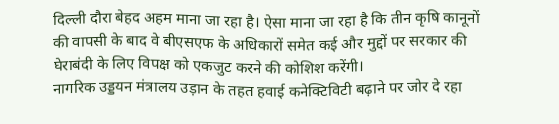दिल्ली दौरा बेहद अहम माना जा रहा है। ऐसा माना जा रहा है कि तीन कृषि कानूनों की वापसी के बाद वे बीएसएफ के अधिकारों समेत कई और मुद्दों पर सरकार की घेराबंदी के लिए विपक्ष को एकजुट करने की कोशिश करेंगी।
नागरिक उड्डयन मंत्रालय उड़ान के तहत हवाई कनेक्टिविटी बढ़ाने पर जोर दे रहा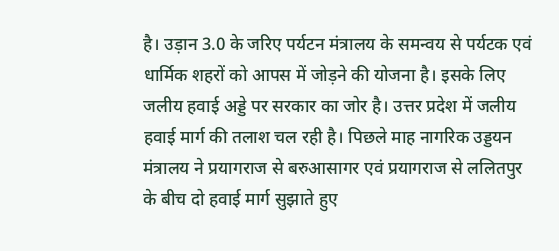है। उड़ान 3.0 के जरिए पर्यटन मंत्रालय के समन्वय से पर्यटक एवं धार्मिक शहरों को आपस में जोड़ने की योजना है। इसके लिए जलीय हवाई अड्डे पर सरकार का जोर है। उत्तर प्रदेश में जलीय हवाई मार्ग की तलाश चल रही है। पिछले माह नागरिक उड्डयन मंत्रालय ने प्रयागराज से बरुआसागर एवं प्रयागराज से ललितपुर के बीच दो हवाई मार्ग सुझाते हुए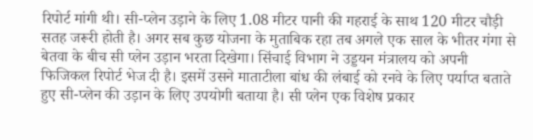रिपोर्ट मांगी थी। सी-प्लेन उड़ाने के लिए 1.08 मीटर पानी की गहराई के साथ 120 मीटर चौड़ी सतह जरूरी होती है। अगर सब कुछ योजना के मुताबिक रहा तब अगले एक साल के भीतर गंगा से बेतवा के बीच सी प्लेन उड़ान भरता दिखेगा। सिंचाई विभाग ने उड्डयन मंत्रालय को अपनी फिजिकल रिपोर्ट भेज दी है। इसमें उसने माताटीला बांध की लंबाई को रनवे के लिए पर्याप्त बताते हुए सी-प्लेन की उड़ान के लिए उपयोगी बताया है। सी प्लेन एक विशेष प्रकार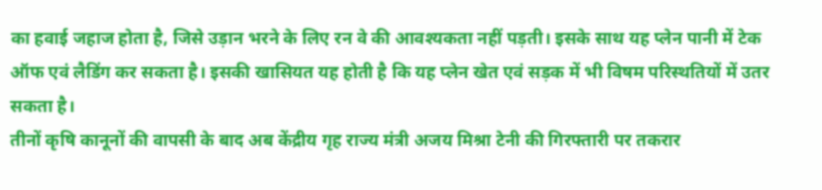का हवाई जहाज होता है, जिसे उड़ान भरने के लिए रन वे की आवश्यकता नहीं पड़ती। इसके साथ यह प्लेन पानी में टेक ऑफ एवं लैडिंग कर सकता है। इसकी खासियत यह होती है कि यह प्लेन खेत एवं सड़क में भी विषम परिस्थतियों में उतर सकता है।
तीनों कृषि कानूनों की वापसी के बाद अब केंद्रीय गृह राज्य मंत्री अजय मिश्रा टेनी की गिरफ्तारी पर तकरार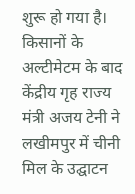शुरू हो गया है। किसानों के अल्टीमेटम के बाद केंद्रीय गृह राज्य मंत्री अजय टेनी ने लखीमपुर में चीनी मिल के उद्घाटन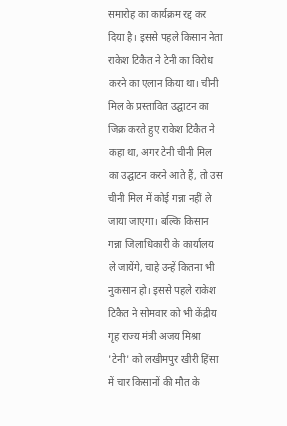समारोह का कार्यक्रम रद्द कर दिया है। इससे पहले किसान नेता राकेश टिकैत ने टेनी का विरोध करने का एलान किया था। चीनी मिल के प्रस्तावित उद्घाटन का जिक्र करते हुए राकेश टिकैत ने कहा था, अगर टेनी चीनी मिल का उद्घाटन करने आते हैं, तो उस चीनी मिल में कोई गन्ना नहीं ले जाया जाएगा। बल्कि किसान गन्ना जिलाधिकारी के कार्यालय ले जायेंगे, चाहे उन्हें कितना भी नुकसान हो। इससे पहले राकेश टिकैत ने सोमवार को भी केंद्रीय गृह राज्य मंत्री अजय मिश्रा 'टेनी' को लखीमपुर खीरी हिंसा में चार किसानों की मौत के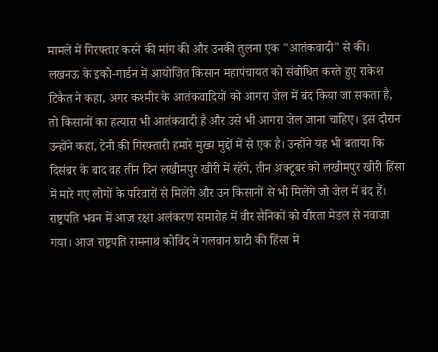मामले में गिरफ्तार करने की मांग की और उनकी तुलना एक "आतंकवादी" से की। लखनऊ के इको-गार्डन में आयोजित किसान महापंचायत को संबोधित करते हुए राकेश टिकैत ने कहा, अगर कश्मीर के आतंकवादियों को आगरा जेल में बंद किया जा सकता है, तो किसानों का हत्यारा भी आतंकवादी है और उसे भी आगरा जेल जाना चाहिए। इस दौरान उन्होंने कहा, टेनी की गिरफ्तारी हमारे मुख्य मुद्दों में से एक है। उन्होंने यह भी बताया कि दिसंबर के बाद वह तीन दिन लखीमपुर खीरी में रहेंगे, तीन अक्टूबर को लखीमपुर खीरी हिंसा में मारे गए लोगों के परिवारों से मिलेंगे और उन किसानों से भी मिलेंगे जो जेल में बंद हैं।
राष्ट्रपति भवन में आज रक्षा अलंकरण समारोह में वीर सैनिकों को वीरता मेडल से नवाजा गया। आज राष्ट्रपति रामनाथ कोविंद ने गलवान घाटी की हिंसा में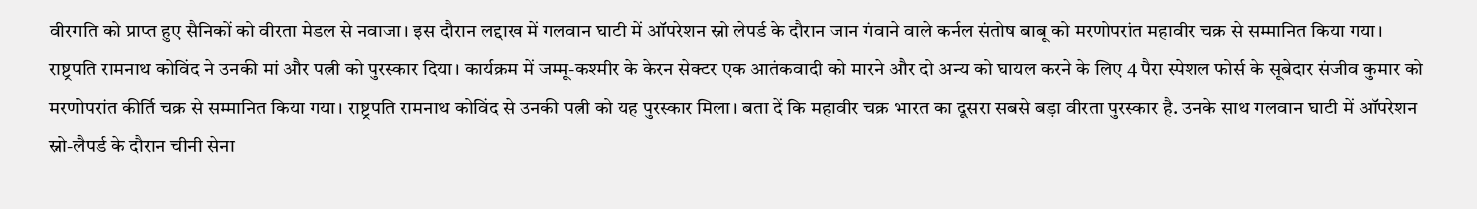वीरगति को प्राप्त हुए सैनिकों को वीरता मेडल से नवाजा। इस दौरान लद्दाख में गलवान घाटी में ऑपरेशन स्नो लेपर्ड के दौरान जान गंवाने वाले कर्नल संतोष बाबू को मरणोपरांत महावीर चक्र से सम्मानित किया गया। राष्ट्रपति रामनाथ कोविंद ने उनकी मां और पत्नी को पुरस्कार दिया। कार्यक्रम में जम्मू-कश्मीर के केरन सेक्टर एक आतंकवादी को मारने और दो अन्य को घायल करने के लिए 4 पैरा स्पेशल फोर्स के सूबेदार संजीव कुमार को मरणोपरांत कीर्ति चक्र से सम्मानित किया गया। राष्ट्रपति रामनाथ कोविंद से उनकी पत्नी को यह पुरस्कार मिला। बता दें कि महावीर चक्र भारत का दूसरा सबसे बड़ा वीरता पुरस्कार है. उनके साथ गलवान घाटी में ऑपरेशन स्नो-लैपर्ड के दौरान चीनी सेना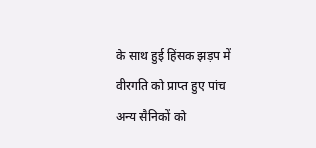के साथ हुई हिंसक झड़प में वीरगति को प्राप्त हुए पांच अन्य सैनिकों को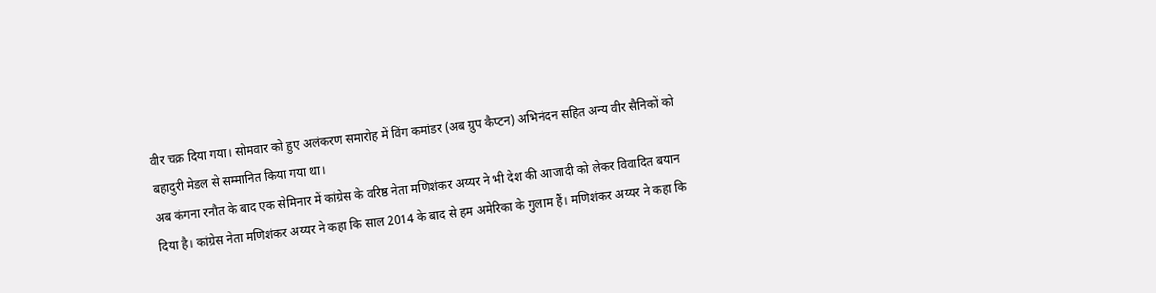वीर चक्र दिया गया। सोमवार को हुए अलंकरण समारोह में विंग कमांडर (अब ग्रुप कैप्टन) अभिनंदन सहित अन्य वीर सैनिकों को बहादुरी मेडल से सम्मानित किया गया था।
अब कंगना रनौत के बाद एक सेमिनार में कांग्रेस के वरिष्ठ नेता मणिशंकर अय्यर ने भी देश की आजादी को लेकर विवादित बयान दिया है। कांग्रेस नेता मणिशंकर अय्यर ने कहा कि साल 2014 के बाद से हम अमेरिका के गुलाम हैं। मणिशंकर अय्यर ने कहा कि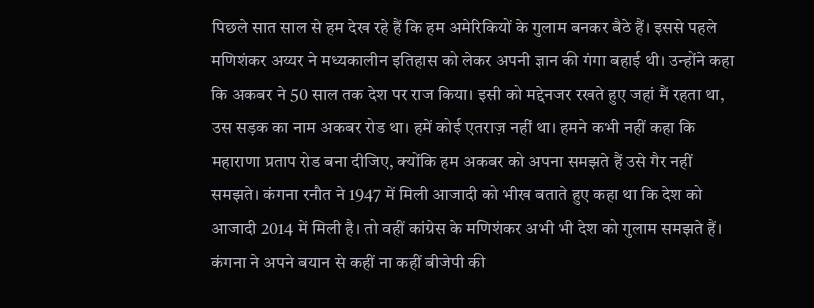पिछले सात साल से हम देख रहे हैं कि हम अमेरिकियों के गुलाम बनकर बैठे हैं। इससे पहले मणिशंकर अय्यर ने मध्यकालीन इतिहास को लेकर अपनी ज्ञान की गंगा बहाई थी। उन्होंने कहा कि अकबर ने 50 साल तक देश पर राज किया। इसी को मद्देनजर रखते हुए जहां मैं रहता था, उस सड़क का नाम अकबर रोड था। हमें कोई एतराज़ नहीं था। हमने कभी नहीं कहा कि महाराणा प्रताप रोड बना दीजिए, क्योंकि हम अकबर को अपना समझते हैं उसे गैर नहीं समझते। कंगना रनौत ने 1947 में मिली आजादी को भीख बताते हुए कहा था कि देश को आजादी 2014 में मिली है। तो वहीं कांग्रेस के मणिशंकर अभी भी देश को गुलाम समझते हैं। कंगना ने अपने बयान से कहीं ना कहीं बीजेपी की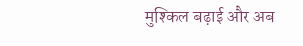मुश्किल बढ़ाई और अब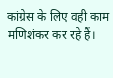कांग्रेस के लिए वही काम मणिशंकर कर रहे हैं।